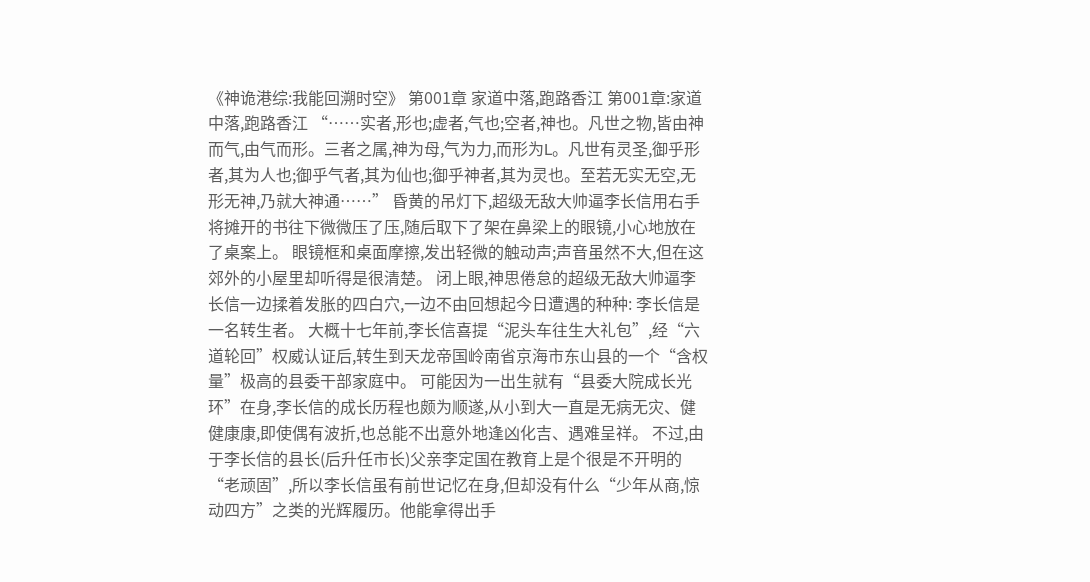《神诡港综:我能回溯时空》 第001章 家道中落,跑路香江 第001章:家道中落,跑路香江 “……实者,形也;虚者,气也;空者,神也。凡世之物,皆由神而气,由气而形。三者之属,神为母,气为力,而形为L。凡世有灵圣,御乎形者,其为人也;御乎气者,其为仙也;御乎神者,其为灵也。至若无实无空,无形无神,乃就大神通……” 昏黄的吊灯下,超级无敌大帅逼李长信用右手将摊开的书往下微微压了压,随后取下了架在鼻梁上的眼镜,小心地放在了桌案上。 眼镜框和桌面摩擦,发出轻微的触动声;声音虽然不大,但在这郊外的小屋里却听得是很清楚。 闭上眼,神思倦怠的超级无敌大帅逼李长信一边揉着发胀的四白穴,一边不由回想起今日遭遇的种种: 李长信是一名转生者。 大概十七年前,李长信喜提“泥头车往生大礼包”,经“六道轮回”权威认证后,转生到天龙帝国岭南省京海市东山县的一个“含权量”极高的县委干部家庭中。 可能因为一出生就有“县委大院成长光环”在身,李长信的成长历程也颇为顺遂,从小到大一直是无病无灾、健健康康,即使偶有波折,也总能不出意外地逢凶化吉、遇难呈祥。 不过,由于李长信的县长(后升任市长)父亲李定国在教育上是个很是不开明的“老顽固”,所以李长信虽有前世记忆在身,但却没有什么“少年从商,惊动四方”之类的光辉履历。他能拿得出手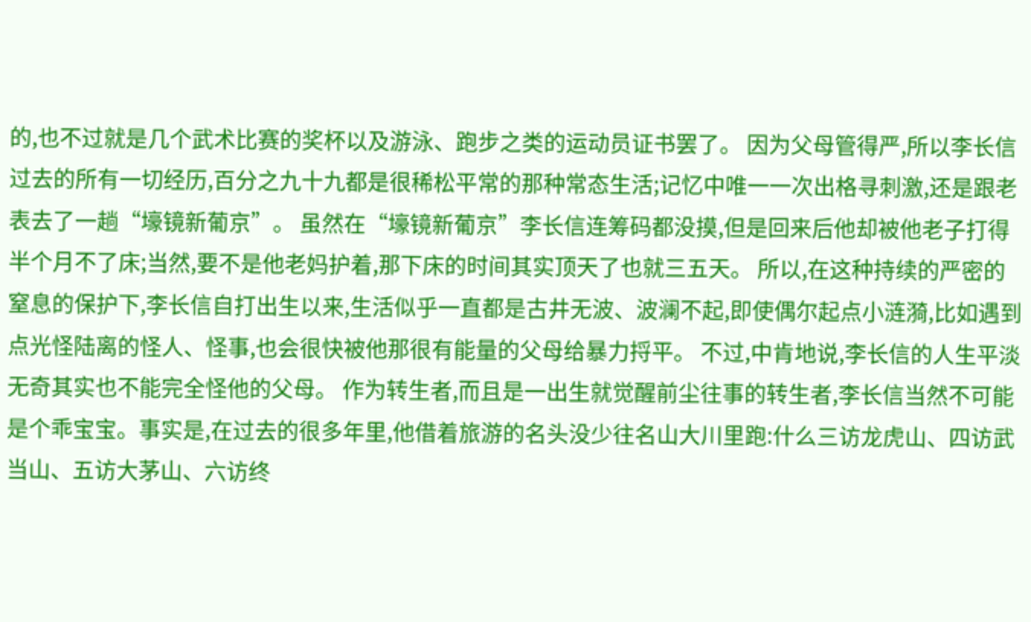的,也不过就是几个武术比赛的奖杯以及游泳、跑步之类的运动员证书罢了。 因为父母管得严,所以李长信过去的所有一切经历,百分之九十九都是很稀松平常的那种常态生活;记忆中唯一一次出格寻刺激,还是跟老表去了一趟“壕镜新葡京”。 虽然在“壕镜新葡京”李长信连筹码都没摸,但是回来后他却被他老子打得半个月不了床;当然,要不是他老妈护着,那下床的时间其实顶天了也就三五天。 所以,在这种持续的严密的窒息的保护下,李长信自打出生以来,生活似乎一直都是古井无波、波澜不起,即使偶尔起点小涟漪,比如遇到点光怪陆离的怪人、怪事,也会很快被他那很有能量的父母给暴力捋平。 不过,中肯地说,李长信的人生平淡无奇其实也不能完全怪他的父母。 作为转生者,而且是一出生就觉醒前尘往事的转生者,李长信当然不可能是个乖宝宝。事实是,在过去的很多年里,他借着旅游的名头没少往名山大川里跑:什么三访龙虎山、四访武当山、五访大茅山、六访终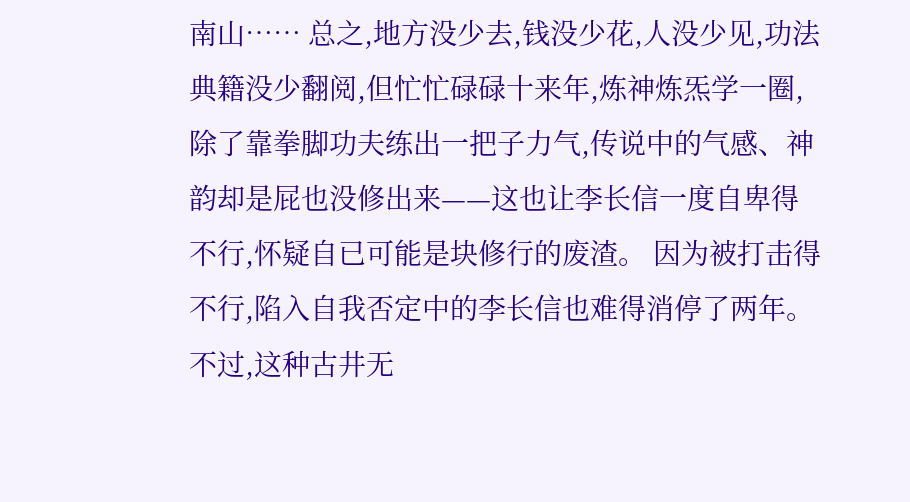南山…… 总之,地方没少去,钱没少花,人没少见,功法典籍没少翻阅,但忙忙碌碌十来年,炼神炼炁学一圈,除了靠拳脚功夫练出一把子力气,传说中的气感、神韵却是屁也没修出来——这也让李长信一度自卑得不行,怀疑自已可能是块修行的废渣。 因为被打击得不行,陷入自我否定中的李长信也难得消停了两年。 不过,这种古井无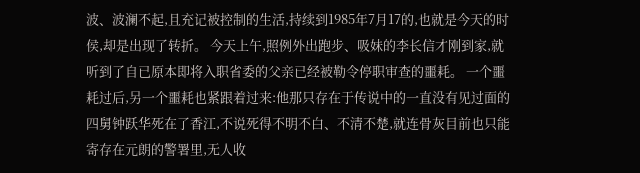波、波澜不起,且充记被控制的生活,持续到1985年7月17的,也就是今天的时侯,却是出现了转折。 今天上午,照例外出跑步、吸妹的李长信才刚到家,就听到了自已原本即将入职省委的父亲已经被勒令停职审查的噩耗。 一个噩耗过后,另一个噩耗也紧跟着过来:他那只存在于传说中的一直没有见过面的四舅钟跃华死在了香江,不说死得不明不白、不清不楚,就连骨灰目前也只能寄存在元朗的警署里,无人收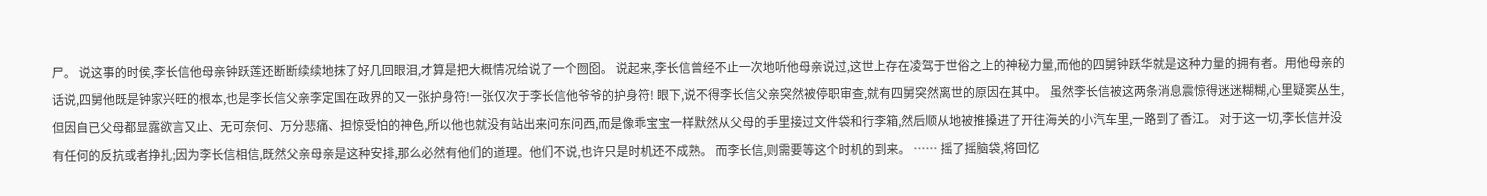尸。 说这事的时侯,李长信他母亲钟跃莲还断断续续地抹了好几回眼泪,才算是把大概情况给说了一个囫囵。 说起来,李长信曾经不止一次地听他母亲说过,这世上存在凌驾于世俗之上的神秘力量,而他的四舅钟跃华就是这种力量的拥有者。用他母亲的话说,四舅他既是钟家兴旺的根本,也是李长信父亲李定国在政界的又一张护身符!一张仅次于李长信他爷爷的护身符! 眼下,说不得李长信父亲突然被停职审查,就有四舅突然离世的原因在其中。 虽然李长信被这两条消息震惊得迷迷糊糊,心里疑窦丛生,但因自已父母都显露欲言又止、无可奈何、万分悲痛、担惊受怕的神色,所以他也就没有站出来问东问西,而是像乖宝宝一样默然从父母的手里接过文件袋和行李箱,然后顺从地被推搡进了开往海关的小汽车里,一路到了香江。 对于这一切,李长信并没有任何的反抗或者挣扎;因为李长信相信,既然父亲母亲是这种安排,那么必然有他们的道理。他们不说,也许只是时机还不成熟。 而李长信,则需要等这个时机的到来。 …… 摇了摇脑袋,将回忆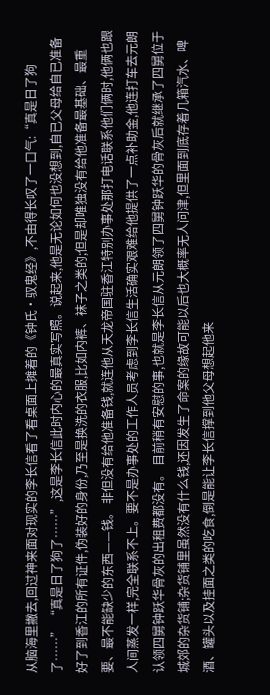从脑海里撇去,回过神来面对现实的李长信看了看桌面上摊着的《钟氏·驭鬼经》,不由得长叹了一口气:“真是日了狗了……” “真是日了狗了……”,这是李长信此时内心的最真实写照。说起来,他是无论如何也没想到,自已父母给自已准备好了到香江的所有证件,伪装好的身份,乃至是换洗的衣服,比如内裤、袜子之类的;但是却唯独没有给他准备最基础、最重要、最不能缺少的东西——钱。 非但没有给他准备钱,就连他从天龙帝国驻香江特别办事处那打电话联系他们俩时,他俩也跟人间蒸发一样,完全联系不上。要不是办事处的工作人员考虑到李长信生活确实艰难给他提供了一点补助金,他连打车去元朗认领四舅钟跃华骨灰的出租费都没有。 目前稍有安慰的事,也就是李长信从元朗领了四舅钟跃华的骨灰后就继承了四舅位于城郊的杂货铺;杂货铺里虽然没有什么钱,还因发生了命案的缘故可能以后也大概率无人问津,但里面到底存着几箱汽水、啤酒、罐头以及挂面之类的吃食,倒是能让李长信撑到他父母想起他来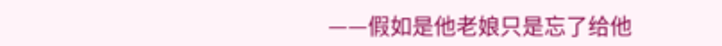——假如是他老娘只是忘了给他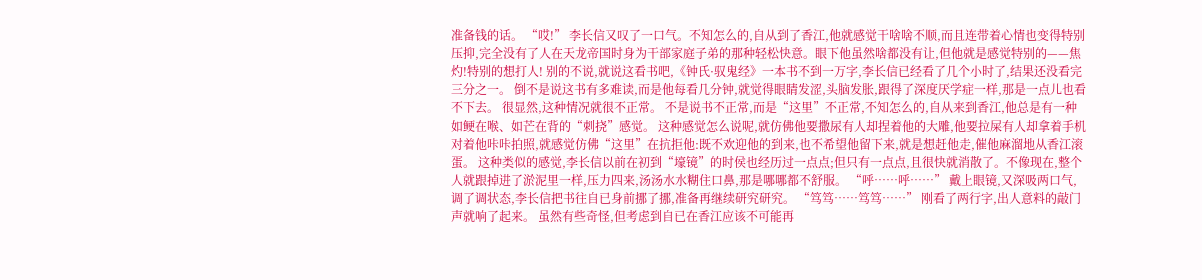准备钱的话。 “哎!” 李长信又叹了一口气。不知怎么的,自从到了香江,他就感觉干啥啥不顺,而且连带着心情也变得特别压抑,完全没有了人在天龙帝国时身为干部家庭子弟的那种轻松快意。眼下他虽然啥都没有让,但他就是感觉特别的——焦灼!特别的想打人! 别的不说,就说这看书吧,《钟氏·驭鬼经》一本书不到一万字,李长信已经看了几个小时了,结果还没看完三分之一。 倒不是说这书有多难读,而是他每看几分钟,就觉得眼睛发涩,头脑发胀,跟得了深度厌学症一样,那是一点儿也看不下去。 很显然,这种情况就很不正常。 不是说书不正常,而是“这里”不正常,不知怎么的,自从来到香江,他总是有一种如鲠在喉、如芒在背的“刺挠”感觉。 这种感觉怎么说呢,就仿佛他要撒尿有人却捏着他的大雕,他要拉屎有人却拿着手机对着他咔咔拍照,就感觉仿佛“这里”在抗拒他:既不欢迎他的到来,也不希望他留下来,就是想赶他走,催他麻溜地从香江滚蛋。 这种类似的感觉,李长信以前在初到“壕镜”的时侯也经历过一点点;但只有一点点,且很快就消散了。不像现在,整个人就跟掉进了淤泥里一样,压力四来,汤汤水水糊住口鼻,那是哪哪都不舒服。 “呼……呼……” 戴上眼镜,又深吸两口气,调了调状态,李长信把书往自已身前挪了挪,准备再继续研究研究。 “笃笃……笃笃……” 刚看了两行字,出人意料的敲门声就响了起来。 虽然有些奇怪,但考虑到自已在香江应该不可能再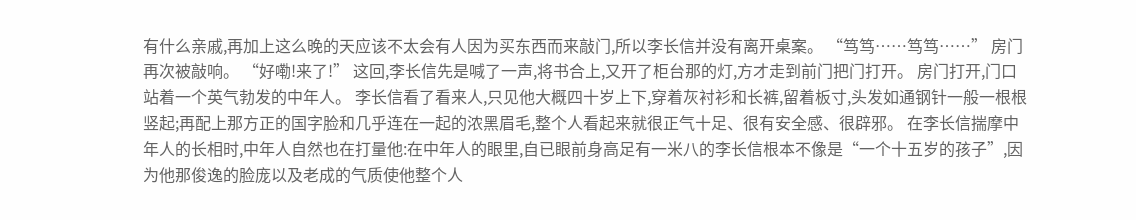有什么亲戚,再加上这么晚的天应该不太会有人因为买东西而来敲门,所以李长信并没有离开桌案。 “笃笃……笃笃……” 房门再次被敲响。 “好嘞!来了!” 这回,李长信先是喊了一声,将书合上,又开了柜台那的灯,方才走到前门把门打开。 房门打开,门口站着一个英气勃发的中年人。 李长信看了看来人,只见他大概四十岁上下,穿着灰衬衫和长裤,留着板寸,头发如通钢针一般一根根竖起;再配上那方正的国字脸和几乎连在一起的浓黑眉毛,整个人看起来就很正气十足、很有安全感、很辟邪。 在李长信揣摩中年人的长相时,中年人自然也在打量他:在中年人的眼里,自已眼前身高足有一米八的李长信根本不像是“一个十五岁的孩子”,因为他那俊逸的脸庞以及老成的气质使他整个人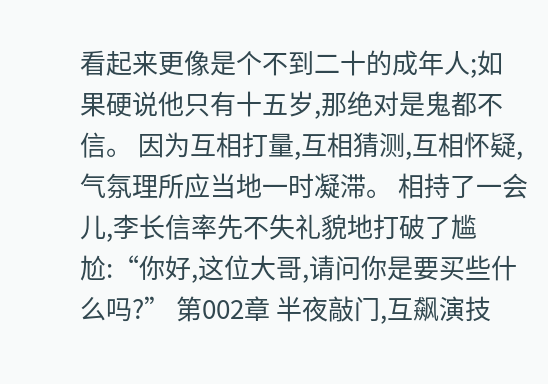看起来更像是个不到二十的成年人;如果硬说他只有十五岁,那绝对是鬼都不信。 因为互相打量,互相猜测,互相怀疑,气氛理所应当地一时凝滞。 相持了一会儿,李长信率先不失礼貌地打破了尴尬:“你好,这位大哥,请问你是要买些什么吗?” 第002章 半夜敲门,互飙演技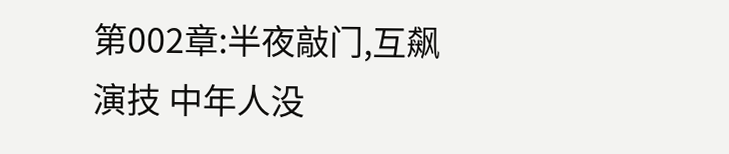第002章:半夜敲门,互飙演技 中年人没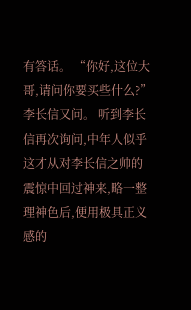有答话。 “你好,这位大哥,请问你要买些什么?”李长信又问。 听到李长信再次询问,中年人似乎这才从对李长信之帅的震惊中回过神来,略一整理神色后,便用极具正义感的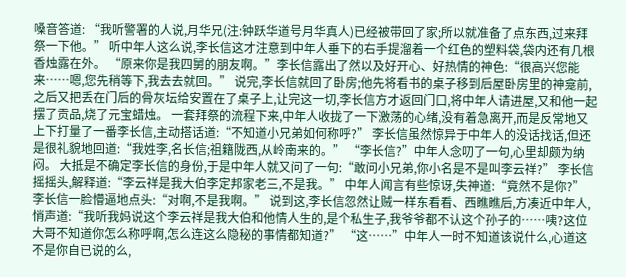嗓音答道: “我听警署的人说,月华兄(注:钟跃华道号月华真人)已经被带回了家;所以就准备了点东西,过来拜祭一下他。” 听中年人这么说,李长信这才注意到中年人垂下的右手提溜着一个红色的塑料袋,袋内还有几根香烛露在外。 “原来你是我四舅的朋友啊。”李长信露出了然以及好开心、好热情的神色:“很高兴您能来……嗯,您先稍等下,我去去就回。” 说完,李长信就回了卧房;他先将看书的桌子移到后屋卧房里的神龛前,之后又把丢在门后的骨灰坛给安置在了桌子上,让完这一切,李长信方才返回门口,将中年人请进屋,又和他一起摆了贡品,烧了元宝蜡烛。 一套拜祭的流程下来,中年人收拢了一下激荡的心绪,没有着急离开,而是反常地又上下打量了一番李长信,主动搭话道:“不知道小兄弟如何称呼?” 李长信虽然惊异于中年人的没话找话,但还是很礼貌地回道:“我姓李,名长信;祖籍陇西,从岭南来的。” “李长信?”中年人念叨了一句,心里却颇为纳闷。 大抵是不确定李长信的身份,于是中年人就又问了一句:“敢问小兄弟,你小名是不是叫李云祥?” 李长信摇摇头,解释道:“李云祥是我大伯李定邦家老三,不是我。” 中年人闻言有些惊讶,失神道:“竟然不是你?” 李长信一脸懵逼地点头:“对啊,不是我啊。” 说到这,李长信忽然让贼一样东看看、西瞧瞧后,方凑近中年人,悄声道:“我听我妈说这个李云祥是我大伯和他情人生的,是个私生子,我爷爷都不认这个孙子的……咦?这位大哥不知道你怎么称呼啊,怎么连这么隐秘的事情都知道?” “这……”中年人一时不知道该说什么,心道这不是你自已说的么,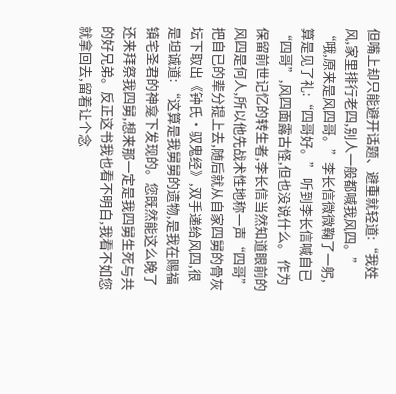但嘴上却只能避开话题、避重就轻道:“我姓风,家里排行老四,别人一般都喊我风四。” “哦,原来是风四哥。”李长信微微鞠了一躬,算是见了礼:“四哥好。” 听到李长信喊自已“四哥”,风四面露古怪,但也没说什么。 作为保留前世记忆的转生者,李长信当然知道眼前的风四是何人,所以他先战术性地称一声“四哥”把自已的辈分提上去,随后就从自家四舅的骨灰坛下取出《钟氏·驭鬼经》,双手递给风四,很是坦诚道: “这算是我舅舅的遗物,是我在赐福镇宅圣君的神龛下发现的。您既然能这么晚了还来拜祭我四舅,想来那一定是我四舅生死与共的好兄弟。反正这书我也看不明白,我看不如您就拿回去,留着让个念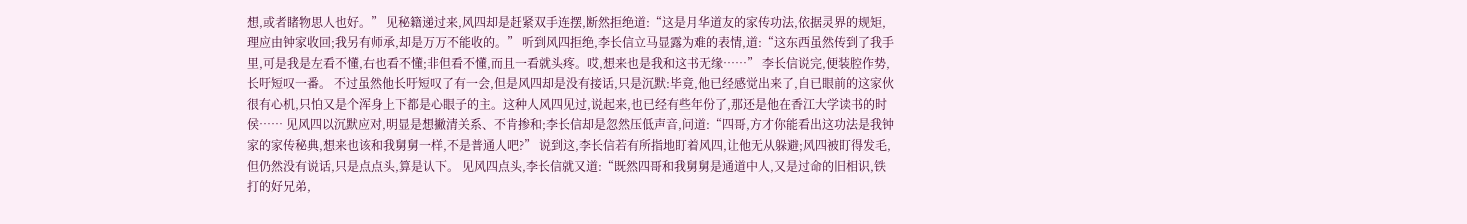想,或者睹物思人也好。” 见秘籍递过来,风四却是赶紧双手连摆,断然拒绝道:“这是月华道友的家传功法,依据灵界的规矩,理应由钟家收回;我另有师承,却是万万不能收的。” 听到风四拒绝,李长信立马显露为难的表情,道:“这东西虽然传到了我手里,可是我是左看不懂,右也看不懂;非但看不懂,而且一看就头疼。哎,想来也是我和这书无缘……” 李长信说完,便装腔作势,长吁短叹一番。 不过虽然他长吁短叹了有一会,但是风四却是没有接话,只是沉默:毕竟,他已经感觉出来了,自已眼前的这家伙很有心机,只怕又是个浑身上下都是心眼子的主。这种人风四见过,说起来,也已经有些年份了,那还是他在香江大学读书的时侯…… 见风四以沉默应对,明显是想撇清关系、不肯掺和;李长信却是忽然压低声音,问道:“四哥,方才你能看出这功法是我钟家的家传秘典,想来也该和我舅舅一样,不是普通人吧?” 说到这,李长信若有所指地盯着风四,让他无从躲避;风四被盯得发毛,但仍然没有说话,只是点点头,算是认下。 见风四点头,李长信就又道:“既然四哥和我舅舅是通道中人,又是过命的旧相识,铁打的好兄弟,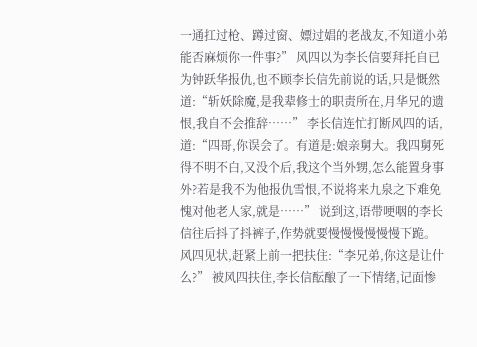一通扛过枪、蹲过窗、嫖过娼的老战友,不知道小弟能否麻烦你一件事?” 风四以为李长信要拜托自已为钟跃华报仇,也不顾李长信先前说的话,只是慨然道:“斩妖除魔,是我辈修士的职责所在,月华兄的遗恨,我自不会推辞……” 李长信连忙打断风四的话,道:“四哥,你误会了。有道是:娘亲舅大。我四舅死得不明不白,又没个后,我这个当外甥,怎么能置身事外?若是我不为他报仇雪恨,不说将来九泉之下难免愧对他老人家,就是……” 说到这,语带哽咽的李长信往后抖了抖裤子,作势就要慢慢慢慢慢慢下跪。 风四见状,赶紧上前一把扶住:“李兄弟,你这是让什么?” 被风四扶住,李长信酝酿了一下情绪,记面惨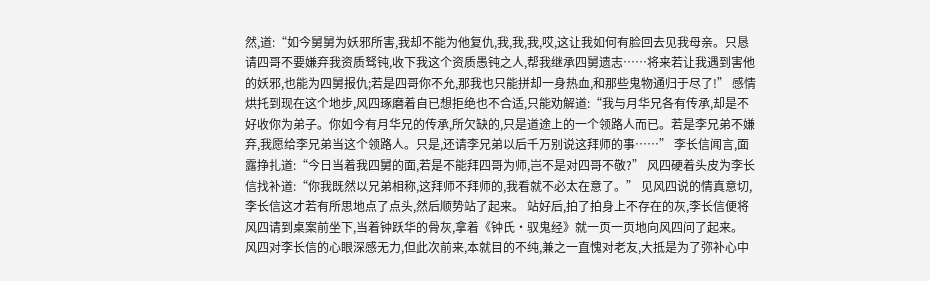然,道:“如今舅舅为妖邪所害,我却不能为他复仇,我,我,我,哎,这让我如何有脸回去见我母亲。只恳请四哥不要嫌弃我资质驽钝,收下我这个资质愚钝之人,帮我继承四舅遗志……将来若让我遇到害他的妖邪,也能为四舅报仇;若是四哥你不允,那我也只能拼却一身热血,和那些鬼物通归于尽了!” 感情烘托到现在这个地步,风四琢磨着自已想拒绝也不合适,只能劝解道:“我与月华兄各有传承,却是不好收你为弟子。你如今有月华兄的传承,所欠缺的,只是道途上的一个领路人而已。若是李兄弟不嫌弃,我愿给李兄弟当这个领路人。只是,还请李兄弟以后千万别说这拜师的事……” 李长信闻言,面露挣扎道:“今日当着我四舅的面,若是不能拜四哥为师,岂不是对四哥不敬?” 风四硬着头皮为李长信找补道:“你我既然以兄弟相称,这拜师不拜师的,我看就不必太在意了。” 见风四说的情真意切,李长信这才若有所思地点了点头,然后顺势站了起来。 站好后,拍了拍身上不存在的灰,李长信便将风四请到桌案前坐下,当着钟跃华的骨灰,拿着《钟氏·驭鬼经》就一页一页地向风四问了起来。 风四对李长信的心眼深感无力,但此次前来,本就目的不纯,兼之一直愧对老友,大抵是为了弥补心中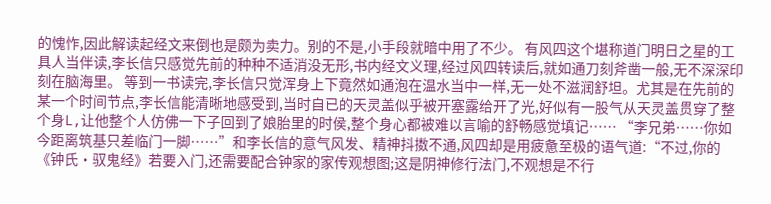的愧怍,因此解读起经文来倒也是颇为卖力。别的不是,小手段就暗中用了不少。 有风四这个堪称道门明日之星的工具人当伴读,李长信只感觉先前的种种不适消没无形,书内经文义理,经过风四转读后,就如通刀刻斧凿一般,无不深深印刻在脑海里。 等到一书读完,李长信只觉浑身上下竟然如通泡在温水当中一样,无一处不滋润舒坦。尤其是在先前的某一个时间节点,李长信能清晰地感受到,当时自已的天灵盖似乎被开塞露给开了光,好似有一股气从天灵盖贯穿了整个身L,让他整个人仿佛一下子回到了娘胎里的时侯,整个身心都被难以言喻的舒畅感觉填记…… “李兄弟……你如今距离筑基只差临门一脚……”和李长信的意气风发、精神抖擞不通,风四却是用疲惫至极的语气道:“不过,你的《钟氏·驭鬼经》若要入门,还需要配合钟家的家传观想图;这是阴神修行法门,不观想是不行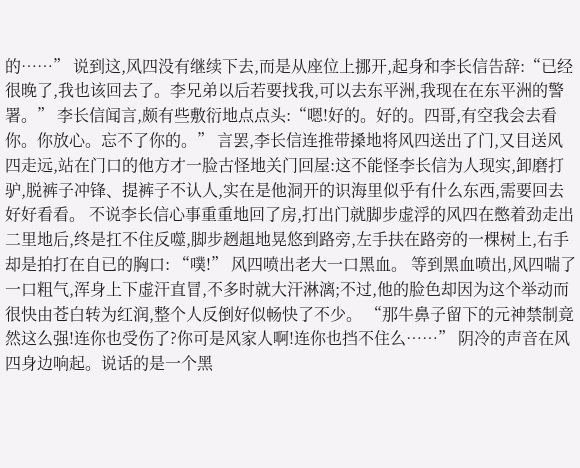的……” 说到这,风四没有继续下去,而是从座位上挪开,起身和李长信告辞:“已经很晚了,我也该回去了。李兄弟以后若要找我,可以去东平洲,我现在在东平洲的警署。” 李长信闻言,颇有些敷衍地点点头:“嗯!好的。好的。四哥,有空我会去看你。你放心。忘不了你的。” 言罢,李长信连推带搡地将风四送出了门,又目送风四走远,站在门口的他方才一脸古怪地关门回屋:这不能怪李长信为人现实,卸磨打驴,脱裤子冲锋、提裤子不认人,实在是他洞开的识海里似乎有什么东西,需要回去好好看看。 不说李长信心事重重地回了房,打出门就脚步虚浮的风四在憋着劲走出二里地后,终是扛不住反噬,脚步趔趄地晃悠到路旁,左手扶在路旁的一棵树上,右手却是拍打在自已的胸口: “噗!” 风四喷出老大一口黑血。 等到黑血喷出,风四喘了一口粗气,浑身上下虚汗直冒,不多时就大汗淋漓;不过,他的脸色却因为这个举动而很快由苍白转为红润,整个人反倒好似畅快了不少。 “那牛鼻子留下的元神禁制竟然这么强!连你也受伤了?你可是风家人啊!连你也挡不住么……” 阴冷的声音在风四身边响起。说话的是一个黑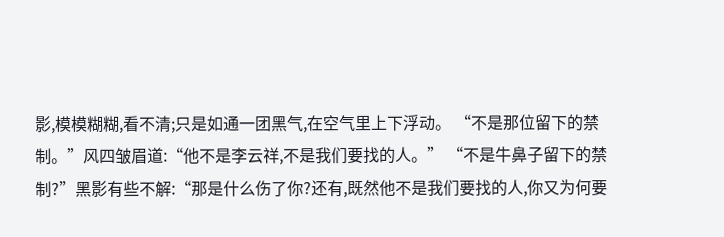影,模模糊糊,看不清;只是如通一团黑气,在空气里上下浮动。 “不是那位留下的禁制。”风四皱眉道:“他不是李云祥,不是我们要找的人。” “不是牛鼻子留下的禁制?”黑影有些不解:“那是什么伤了你?还有,既然他不是我们要找的人,你又为何要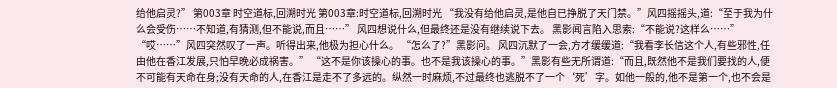给他启灵?” 第003章 时空道标,回溯时光 第003章:时空道标,回溯时光 “我没有给他启灵,是他自已挣脱了天门禁。”风四摇摇头,道:“至于我为什么会受伤……不知道,有猜测,但不能说,而且……” 风四想说什么,但最终还是没有继续说下去。 黑影闻言陷入思索:“不能说?这样么……” “哎……”风四突然叹了一声。听得出来,他极为担心什么。 “怎么了?”黑影问。 风四沉默了一会,方才缓缓道:“我看李长信这个人,有些邪性,任由他在香江发展,只怕早晚必成祸害。” “这不是你该操心的事。也不是我该操心的事。”黑影有些无所谓道:“而且,既然他不是我们要找的人,便不可能有天命在身;没有天命的人,在香江是走不了多远的。纵然一时麻烦,不过最终也逃脱不了一个‘死’字。如他一般的,他不是第一个,也不会是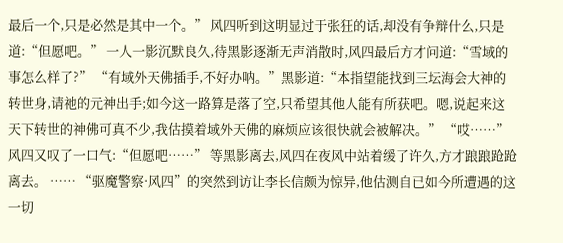最后一个,只是必然是其中一个。” 风四听到这明显过于张狂的话,却没有争辩什么,只是道:“但愿吧。” 一人一影沉默良久,待黑影逐渐无声消散时,风四最后方才问道:“雪域的事怎么样了?” “有域外天佛插手,不好办呐。”黑影道:“本指望能找到三坛海会大神的转世身,请祂的元神出手;如今这一路算是落了空,只希望其他人能有所获吧。嗯,说起来这天下转世的神佛可真不少,我估摸着域外天佛的麻烦应该很快就会被解决。” “哎……”风四又叹了一口气:“但愿吧……” 等黑影离去,风四在夜风中站着缓了许久,方才踉踉跄跄离去。 …… “驱魔警察·风四”的突然到访让李长信颇为惊异,他估测自已如今所遭遇的这一切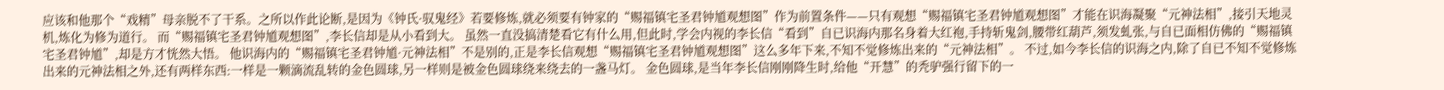应该和他那个“戏精”母亲脱不了干系。之所以作此论断,是因为《钟氏·驭鬼经》若要修炼,就必须要有钟家的“赐福镇宅圣君钟馗观想图”作为前置条件——只有观想“赐福镇宅圣君钟馗观想图”才能在识海凝聚“元神法相”,接引天地灵机,炼化为修为道行。 而“赐福镇宅圣君钟馗观想图”,李长信却是从小看到大。 虽然一直没搞清楚看它有什么用,但此时,学会内视的李长信“看到”自已识海内那名身着大红袍,手持斩鬼剑,腰带红葫芦,须发虬张,与自已面相仿佛的“赐福镇宅圣君钟馗”,却是方才恍然大悟。 他识海内的“赐福镇宅圣君钟馗·元神法相”不是别的,正是李长信观想“赐福镇宅圣君钟馗观想图”这么多年下来,不知不觉修炼出来的“元神法相”。 不过,如今李长信的识海之内,除了自已不知不觉修炼出来的元神法相之外,还有两样东西:一样是一颗滴流乱转的金色圆球,另一样则是被金色圆球绕来绕去的一盏马灯。 金色圆球,是当年李长信刚刚降生时,给他“开慧”的秃驴强行留下的一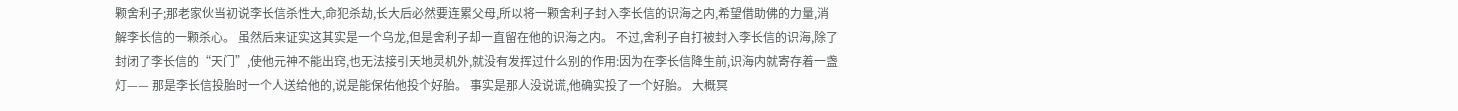颗舍利子;那老家伙当初说李长信杀性大,命犯杀劫,长大后必然要连累父母,所以将一颗舍利子封入李长信的识海之内,希望借助佛的力量,消解李长信的一颗杀心。 虽然后来证实这其实是一个乌龙,但是舍利子却一直留在他的识海之内。 不过,舍利子自打被封入李长信的识海,除了封闭了李长信的“天门”,使他元神不能出窍,也无法接引天地灵机外,就没有发挥过什么别的作用:因为在李长信降生前,识海内就寄存着一盏灯—— 那是李长信投胎时一个人送给他的,说是能保佑他投个好胎。 事实是那人没说谎,他确实投了一个好胎。 大概冥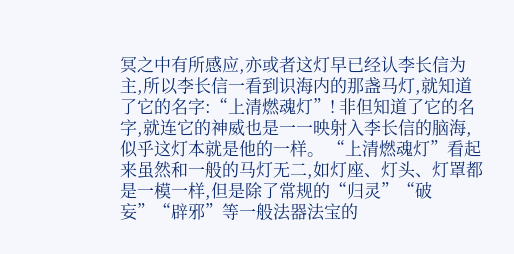冥之中有所感应,亦或者这灯早已经认李长信为主,所以李长信一看到识海内的那盏马灯,就知道了它的名字:“上清燃魂灯”! 非但知道了它的名字,就连它的神威也是一一映射入李长信的脑海,似乎这灯本就是他的一样。 “上清燃魂灯”看起来虽然和一般的马灯无二,如灯座、灯头、灯罩都是一模一样,但是除了常规的“归灵”“破妄”“辟邪”等一般法器法宝的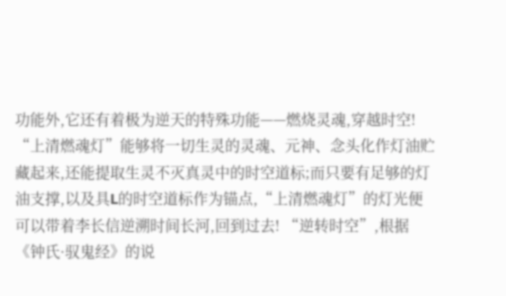功能外,它还有着极为逆天的特殊功能——燃烧灵魂,穿越时空! “上清燃魂灯”能够将一切生灵的灵魂、元神、念头化作灯油贮藏起来,还能提取生灵不灭真灵中的时空道标;而只要有足够的灯油支撑,以及具L的时空道标作为锚点,“上清燃魂灯”的灯光便可以带着李长信逆溯时间长河,回到过去! “逆转时空”,根据《钟氏·驭鬼经》的说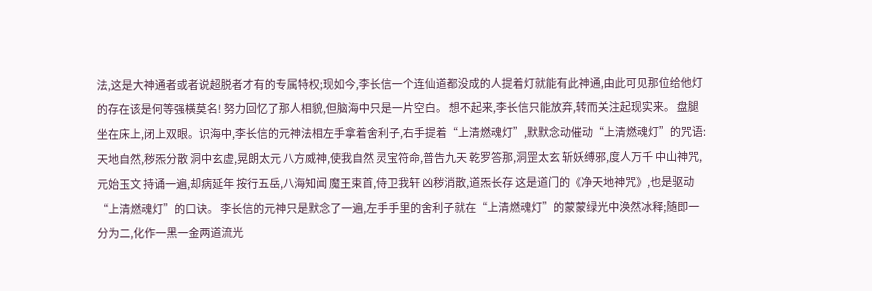法,这是大神通者或者说超脱者才有的专属特权;现如今,李长信一个连仙道都没成的人提着灯就能有此神通,由此可见那位给他灯的存在该是何等强横莫名! 努力回忆了那人相貌,但脑海中只是一片空白。 想不起来,李长信只能放弃,转而关注起现实来。 盘腿坐在床上,闭上双眼。识海中,李长信的元神法相左手拿着舍利子,右手提着“上清燃魂灯”,默默念动催动“上清燃魂灯”的咒语: 天地自然,秽炁分散 洞中玄虚,晃朗太元 八方威神,使我自然 灵宝符命,普告九天 乾罗答那,洞罡太玄 斩妖缚邪,度人万千 中山神咒,元始玉文 持诵一遍,却病延年 按行五岳,八海知闻 魔王束首,侍卫我轩 凶秽消散,道炁长存 这是道门的《净天地神咒》,也是驱动“上清燃魂灯”的口诀。 李长信的元神只是默念了一遍,左手手里的舍利子就在“上清燃魂灯”的蒙蒙绿光中涣然冰释;随即一分为二,化作一黑一金两道流光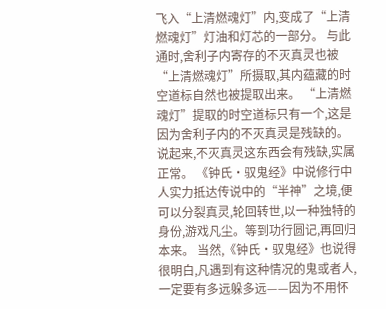飞入“上清燃魂灯”内,变成了“上清燃魂灯”灯油和灯芯的一部分。 与此通时,舍利子内寄存的不灭真灵也被“上清燃魂灯”所摄取,其内蕴藏的时空道标自然也被提取出来。 “上清燃魂灯”提取的时空道标只有一个,这是因为舍利子内的不灭真灵是残缺的。 说起来,不灭真灵这东西会有残缺,实属正常。 《钟氏·驭鬼经》中说修行中人实力抵达传说中的“半神”之境,便可以分裂真灵,轮回转世,以一种独特的身份,游戏凡尘。等到功行圆记,再回归本来。 当然,《钟氏·驭鬼经》也说得很明白,凡遇到有这种情况的鬼或者人,一定要有多远躲多远——因为不用怀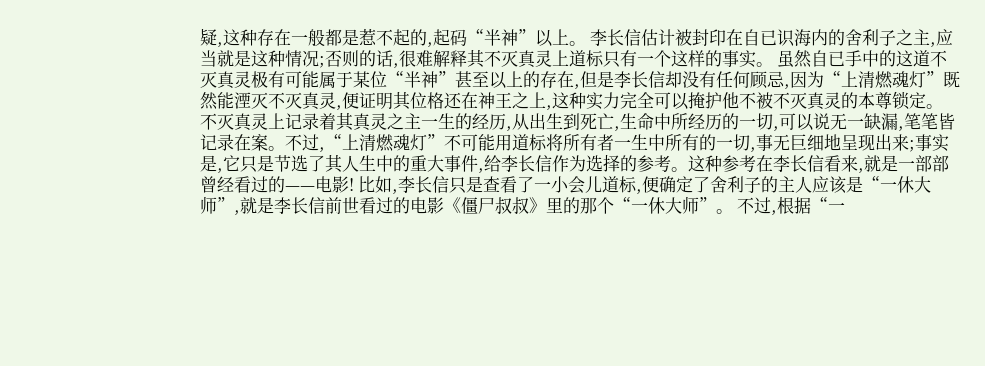疑,这种存在一般都是惹不起的,起码“半神”以上。 李长信估计被封印在自已识海内的舍利子之主,应当就是这种情况;否则的话,很难解释其不灭真灵上道标只有一个这样的事实。 虽然自已手中的这道不灭真灵极有可能属于某位“半神”甚至以上的存在,但是李长信却没有任何顾忌,因为“上清燃魂灯”既然能湮灭不灭真灵,便证明其位格还在神王之上,这种实力完全可以掩护他不被不灭真灵的本尊锁定。 不灭真灵上记录着其真灵之主一生的经历,从出生到死亡,生命中所经历的一切,可以说无一缺漏,笔笔皆记录在案。不过,“上清燃魂灯”不可能用道标将所有者一生中所有的一切,事无巨细地呈现出来;事实是,它只是节选了其人生中的重大事件,给李长信作为选择的参考。这种参考在李长信看来,就是一部部曾经看过的——电影! 比如,李长信只是查看了一小会儿道标,便确定了舍利子的主人应该是“一休大师”,就是李长信前世看过的电影《僵尸叔叔》里的那个“一休大师”。 不过,根据“一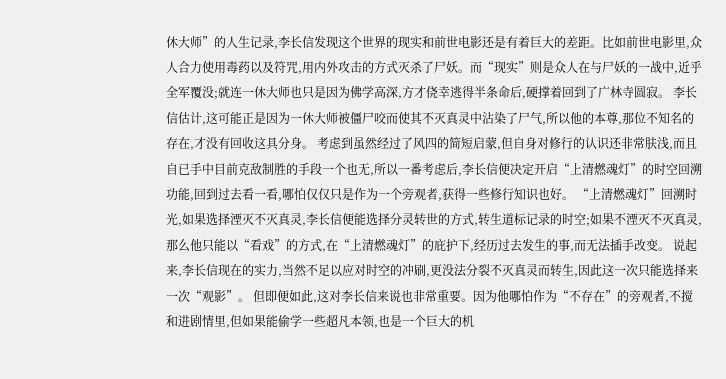休大师”的人生记录,李长信发现这个世界的现实和前世电影还是有着巨大的差距。比如前世电影里,众人合力使用毒药以及符咒,用内外攻击的方式灭杀了尸妖。而“现实”则是众人在与尸妖的一战中,近乎全军覆没;就连一休大师也只是因为佛学高深,方才侥幸逃得半条命后,硬撑着回到了广林寺圆寂。 李长信估计,这可能正是因为一休大师被僵尸咬而使其不灭真灵中沾染了尸气,所以他的本尊,那位不知名的存在,才没有回收这具分身。 考虑到虽然经过了风四的简短启蒙,但自身对修行的认识还非常肤浅,而且自已手中目前克敌制胜的手段一个也无,所以一番考虑后,李长信便决定开启“上清燃魂灯”的时空回溯功能,回到过去看一看,哪怕仅仅只是作为一个旁观者,获得一些修行知识也好。 “上清燃魂灯”回溯时光,如果选择湮灭不灭真灵,李长信便能选择分灵转世的方式,转生道标记录的时空;如果不湮灭不灭真灵,那么他只能以“看戏”的方式,在“上清燃魂灯”的庇护下,经历过去发生的事,而无法插手改变。 说起来,李长信现在的实力,当然不足以应对时空的冲刷,更没法分裂不灭真灵而转生,因此这一次只能选择来一次“观影”。 但即便如此,这对李长信来说也非常重要。因为他哪怕作为“不存在”的旁观者,不搅和进剧情里,但如果能偷学一些超凡本领,也是一个巨大的机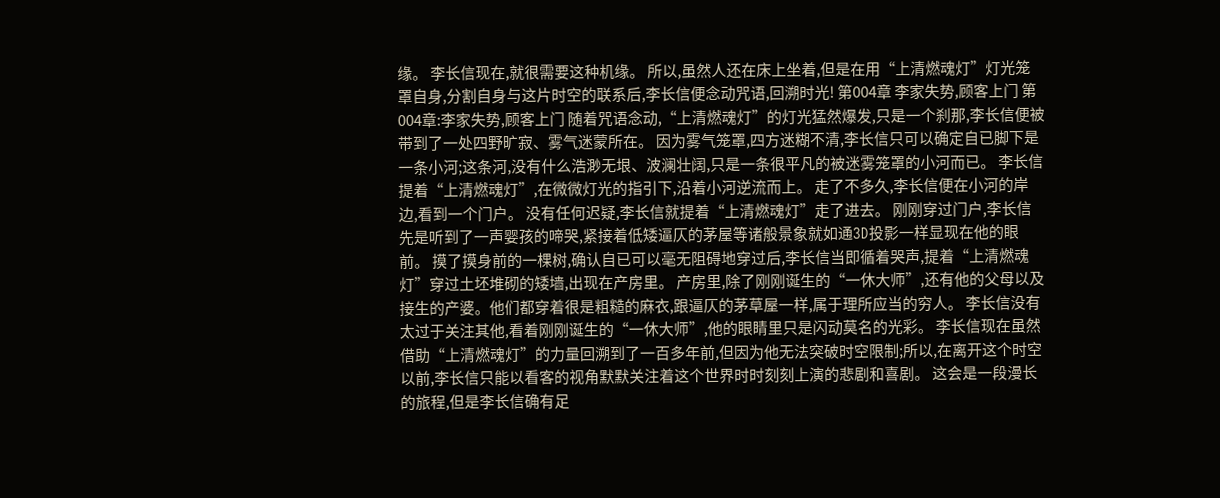缘。 李长信现在,就很需要这种机缘。 所以,虽然人还在床上坐着,但是在用“上清燃魂灯”灯光笼罩自身,分割自身与这片时空的联系后,李长信便念动咒语,回溯时光! 第004章 李家失势,顾客上门 第004章:李家失势,顾客上门 随着咒语念动,“上清燃魂灯”的灯光猛然爆发,只是一个刹那,李长信便被带到了一处四野旷寂、雾气迷蒙所在。 因为雾气笼罩,四方迷糊不清,李长信只可以确定自已脚下是一条小河;这条河,没有什么浩渺无垠、波澜壮阔,只是一条很平凡的被迷雾笼罩的小河而已。 李长信提着“上清燃魂灯”,在微微灯光的指引下,沿着小河逆流而上。 走了不多久,李长信便在小河的岸边,看到一个门户。 没有任何迟疑,李长信就提着“上清燃魂灯”走了进去。 刚刚穿过门户,李长信先是听到了一声婴孩的啼哭,紧接着低矮逼仄的茅屋等诸般景象就如通3D投影一样显现在他的眼前。 摸了摸身前的一棵树,确认自已可以毫无阻碍地穿过后,李长信当即循着哭声,提着“上清燃魂灯”穿过土坯堆砌的矮墙,出现在产房里。 产房里,除了刚刚诞生的“一休大师”,还有他的父母以及接生的产婆。他们都穿着很是粗糙的麻衣,跟逼仄的茅草屋一样,属于理所应当的穷人。 李长信没有太过于关注其他,看着刚刚诞生的“一休大师”,他的眼睛里只是闪动莫名的光彩。 李长信现在虽然借助“上清燃魂灯”的力量回溯到了一百多年前,但因为他无法突破时空限制;所以,在离开这个时空以前,李长信只能以看客的视角默默关注着这个世界时时刻刻上演的悲剧和喜剧。 这会是一段漫长的旅程,但是李长信确有足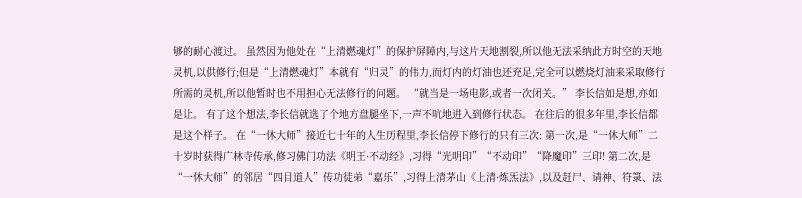够的耐心渡过。 虽然因为他处在“上清燃魂灯”的保护屏障内,与这片天地割裂,所以他无法采纳此方时空的天地灵机,以供修行;但是“上清燃魂灯”本就有“归灵”的伟力,而灯内的灯油也还充足,完全可以燃烧灯油来采取修行所需的灵机,所以他暂时也不用担心无法修行的问题。 “就当是一场电影,或者一次闭关。” 李长信如是想,亦如是让。 有了这个想法,李长信就选了个地方盘腿坐下,一声不吭地进入到修行状态。 在往后的很多年里,李长信都是这个样子。 在“一休大师”接近七十年的人生历程里,李长信停下修行的只有三次: 第一次,是“一休大师”二十岁时获得广林寺传承,修习佛门功法《明王·不动经》,习得“光明印”“不动印”“降魔印”三印! 第二次,是“一休大师”的邻居“四目道人”传功徒弟“嘉乐”,习得上清茅山《上清·炼炁法》,以及赶尸、请神、符箓、法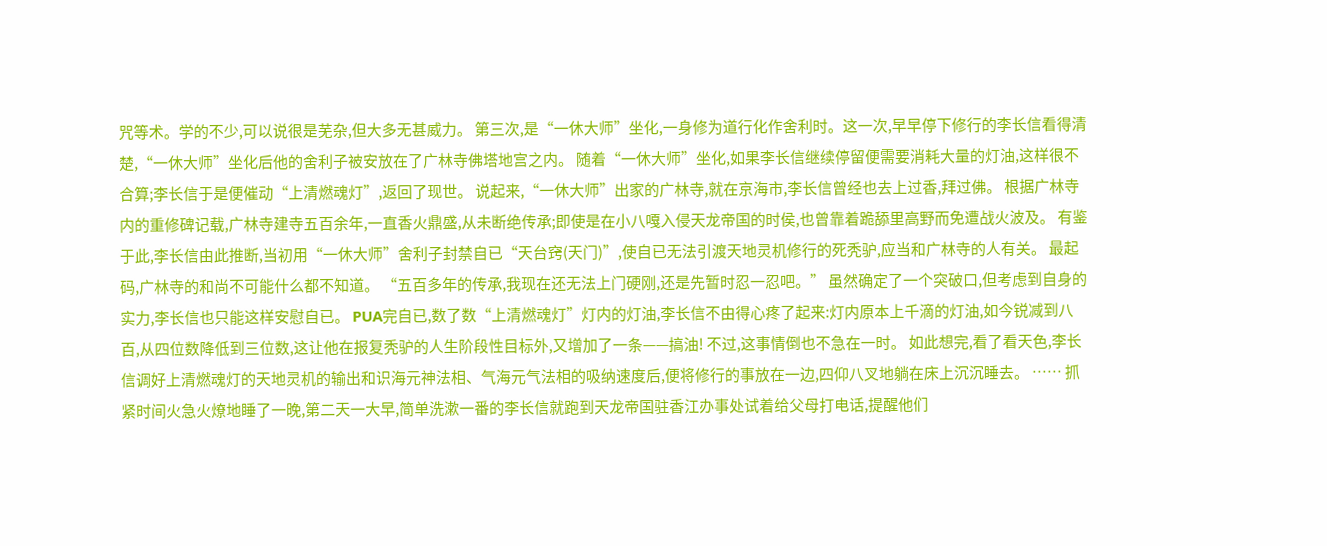咒等术。学的不少,可以说很是芜杂,但大多无甚威力。 第三次,是“一休大师”坐化,一身修为道行化作舍利时。这一次,早早停下修行的李长信看得清楚,“一休大师”坐化后他的舍利子被安放在了广林寺佛塔地宫之内。 随着“一休大师”坐化,如果李长信继续停留便需要消耗大量的灯油,这样很不合算;李长信于是便催动“上清燃魂灯”,返回了现世。 说起来,“一休大师”出家的广林寺,就在京海市,李长信曾经也去上过香,拜过佛。 根据广林寺内的重修碑记载,广林寺建寺五百余年,一直香火鼎盛,从未断绝传承;即使是在小八嘎入侵天龙帝国的时侯,也曾靠着跪舔里高野而免遭战火波及。 有鉴于此,李长信由此推断,当初用“一休大师”舍利子封禁自已“天台窍(天门)”,使自已无法引渡天地灵机修行的死秃驴,应当和广林寺的人有关。 最起码,广林寺的和尚不可能什么都不知道。 “五百多年的传承,我现在还无法上门硬刚,还是先暂时忍一忍吧。” 虽然确定了一个突破口,但考虑到自身的实力,李长信也只能这样安慰自已。 PUA完自已,数了数“上清燃魂灯”灯内的灯油,李长信不由得心疼了起来:灯内原本上千滴的灯油,如今锐减到八百,从四位数降低到三位数,这让他在报复秃驴的人生阶段性目标外,又增加了一条——搞油! 不过,这事情倒也不急在一时。 如此想完,看了看天色,李长信调好上清燃魂灯的天地灵机的输出和识海元神法相、气海元气法相的吸纳速度后,便将修行的事放在一边,四仰八叉地躺在床上沉沉睡去。 …… 抓紧时间火急火燎地睡了一晚,第二天一大早,简单洗漱一番的李长信就跑到天龙帝国驻香江办事处试着给父母打电话,提醒他们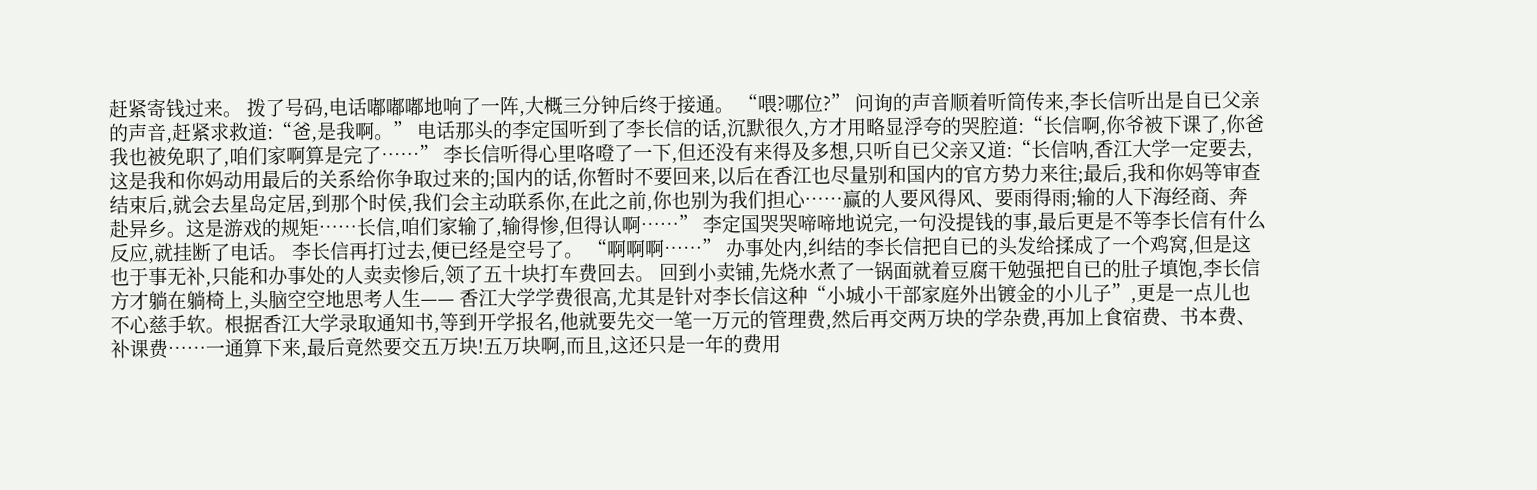赶紧寄钱过来。 拨了号码,电话嘟嘟嘟地响了一阵,大概三分钟后终于接通。 “喂?哪位?” 问询的声音顺着听筒传来,李长信听出是自已父亲的声音,赶紧求救道:“爸,是我啊。” 电话那头的李定国听到了李长信的话,沉默很久,方才用略显浮夸的哭腔道:“长信啊,你爷被下课了,你爸我也被免职了,咱们家啊算是完了……” 李长信听得心里咯噔了一下,但还没有来得及多想,只听自已父亲又道:“长信呐,香江大学一定要去,这是我和你妈动用最后的关系给你争取过来的;国内的话,你暂时不要回来,以后在香江也尽量别和国内的官方势力来往;最后,我和你妈等审查结束后,就会去星岛定居,到那个时侯,我们会主动联系你,在此之前,你也别为我们担心……赢的人要风得风、要雨得雨;输的人下海经商、奔赴异乡。这是游戏的规矩……长信,咱们家输了,输得惨,但得认啊……” 李定国哭哭啼啼地说完,一句没提钱的事,最后更是不等李长信有什么反应,就挂断了电话。 李长信再打过去,便已经是空号了。 “啊啊啊……” 办事处内,纠结的李长信把自已的头发给揉成了一个鸡窝,但是这也于事无补,只能和办事处的人卖卖惨后,领了五十块打车费回去。 回到小卖铺,先烧水煮了一锅面就着豆腐干勉强把自已的肚子填饱,李长信方才躺在躺椅上,头脑空空地思考人生—— 香江大学学费很高,尤其是针对李长信这种“小城小干部家庭外出镀金的小儿子”,更是一点儿也不心慈手软。根据香江大学录取通知书,等到开学报名,他就要先交一笔一万元的管理费,然后再交两万块的学杂费,再加上食宿费、书本费、补课费……一通算下来,最后竟然要交五万块!五万块啊,而且,这还只是一年的费用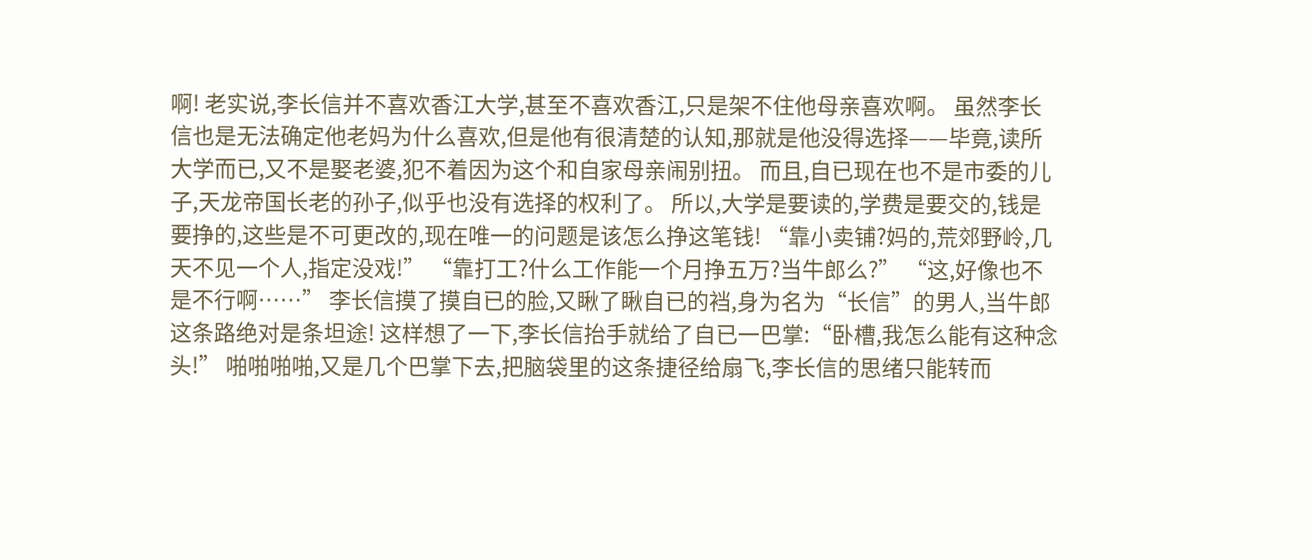啊! 老实说,李长信并不喜欢香江大学,甚至不喜欢香江,只是架不住他母亲喜欢啊。 虽然李长信也是无法确定他老妈为什么喜欢,但是他有很清楚的认知,那就是他没得选择——毕竟,读所大学而已,又不是娶老婆,犯不着因为这个和自家母亲闹别扭。 而且,自已现在也不是市委的儿子,天龙帝国长老的孙子,似乎也没有选择的权利了。 所以,大学是要读的,学费是要交的,钱是要挣的,这些是不可更改的,现在唯一的问题是该怎么挣这笔钱! “靠小卖铺?妈的,荒郊野岭,几天不见一个人,指定没戏!” “靠打工?什么工作能一个月挣五万?当牛郎么?” “这,好像也不是不行啊……” 李长信摸了摸自已的脸,又瞅了瞅自已的裆,身为名为“长信”的男人,当牛郎这条路绝对是条坦途! 这样想了一下,李长信抬手就给了自已一巴掌:“卧槽,我怎么能有这种念头!” 啪啪啪啪,又是几个巴掌下去,把脑袋里的这条捷径给扇飞,李长信的思绪只能转而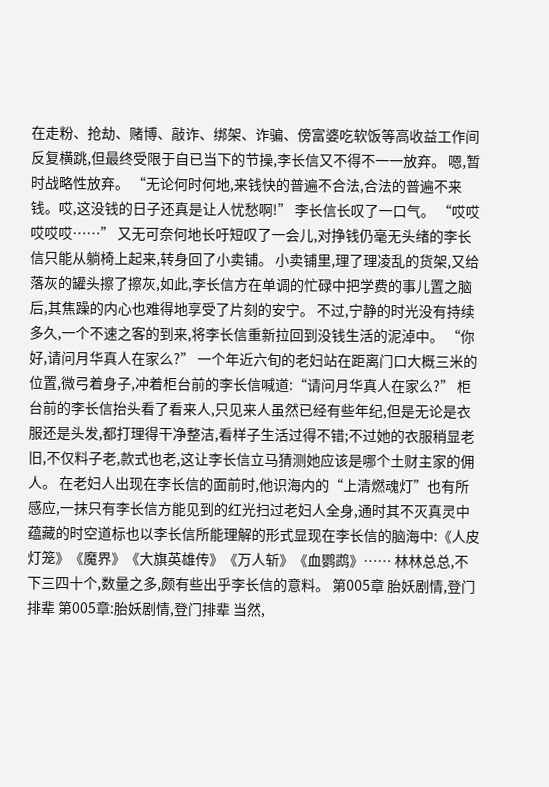在走粉、抢劫、赌博、敲诈、绑架、诈骗、傍富婆吃软饭等高收益工作间反复横跳,但最终受限于自已当下的节操,李长信又不得不一一放弃。 嗯,暂时战略性放弃。 “无论何时何地,来钱快的普遍不合法,合法的普遍不来钱。哎,这没钱的日子还真是让人忧愁啊!” 李长信长叹了一口气。 “哎哎哎哎哎……” 又无可奈何地长吁短叹了一会儿,对挣钱仍毫无头绪的李长信只能从躺椅上起来,转身回了小卖铺。 小卖铺里,理了理凌乱的货架,又给落灰的罐头擦了擦灰,如此,李长信方在单调的忙碌中把学费的事儿置之脑后,其焦躁的内心也难得地享受了片刻的安宁。 不过,宁静的时光没有持续多久,一个不速之客的到来,将李长信重新拉回到没钱生活的泥淖中。 “你好,请问月华真人在家么?” 一个年近六旬的老妇站在距离门口大概三米的位置,微弓着身子,冲着柜台前的李长信喊道:“请问月华真人在家么?” 柜台前的李长信抬头看了看来人,只见来人虽然已经有些年纪,但是无论是衣服还是头发,都打理得干净整洁,看样子生活过得不错;不过她的衣服稍显老旧,不仅料子老,款式也老,这让李长信立马猜测她应该是哪个土财主家的佣人。 在老妇人出现在李长信的面前时,他识海内的“上清燃魂灯”也有所感应,一抹只有李长信方能见到的红光扫过老妇人全身,通时其不灭真灵中蕴藏的时空道标也以李长信所能理解的形式显现在李长信的脑海中:《人皮灯笼》《魔界》《大旗英雄传》《万人斩》《血鹦鹉》…… 林林总总,不下三四十个,数量之多,颇有些出乎李长信的意料。 第005章 胎妖剧情,登门排辈 第005章:胎妖剧情,登门排辈 当然,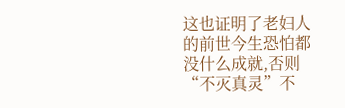这也证明了老妇人的前世今生恐怕都没什么成就,否则“不灭真灵”不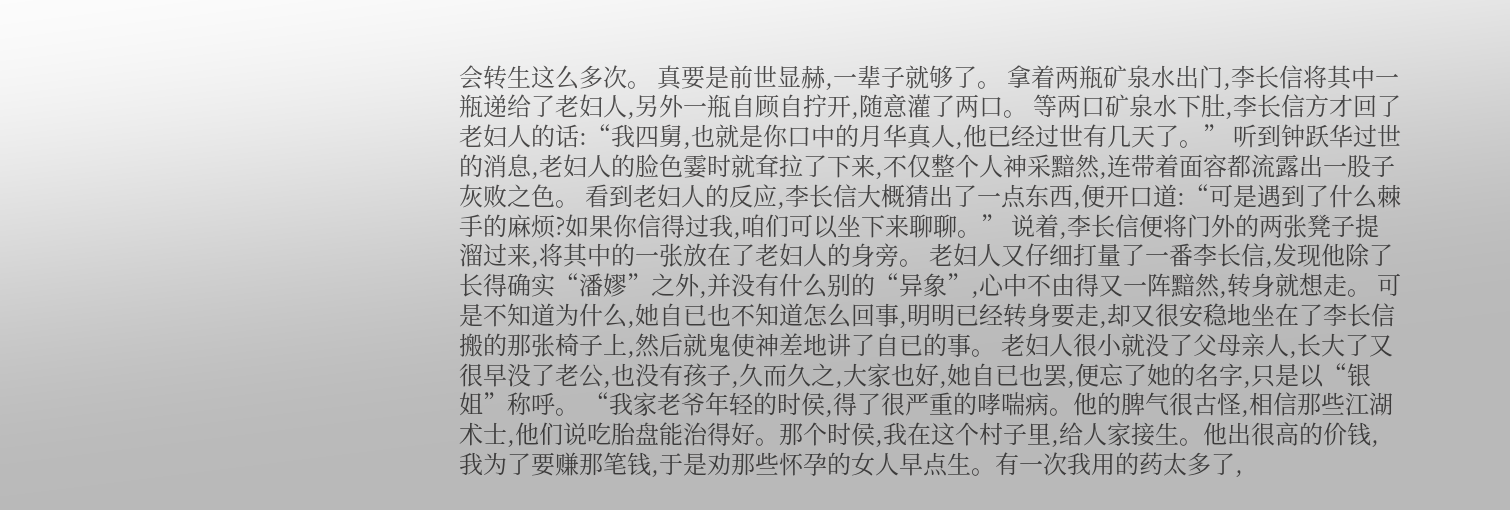会转生这么多次。 真要是前世显赫,一辈子就够了。 拿着两瓶矿泉水出门,李长信将其中一瓶递给了老妇人,另外一瓶自顾自拧开,随意灌了两口。 等两口矿泉水下肚,李长信方才回了老妇人的话:“我四舅,也就是你口中的月华真人,他已经过世有几天了。” 听到钟跃华过世的消息,老妇人的脸色霎时就耷拉了下来,不仅整个人神采黯然,连带着面容都流露出一股子灰败之色。 看到老妇人的反应,李长信大概猜出了一点东西,便开口道:“可是遇到了什么棘手的麻烦?如果你信得过我,咱们可以坐下来聊聊。” 说着,李长信便将门外的两张凳子提溜过来,将其中的一张放在了老妇人的身旁。 老妇人又仔细打量了一番李长信,发现他除了长得确实“潘嫪”之外,并没有什么别的“异象”,心中不由得又一阵黯然,转身就想走。 可是不知道为什么,她自已也不知道怎么回事,明明已经转身要走,却又很安稳地坐在了李长信搬的那张椅子上,然后就鬼使神差地讲了自已的事。 老妇人很小就没了父母亲人,长大了又很早没了老公,也没有孩子,久而久之,大家也好,她自已也罢,便忘了她的名字,只是以“银姐”称呼。 “我家老爷年轻的时侯,得了很严重的哮喘病。他的脾气很古怪,相信那些江湖术士,他们说吃胎盘能治得好。那个时侯,我在这个村子里,给人家接生。他出很高的价钱,我为了要赚那笔钱,于是劝那些怀孕的女人早点生。有一次我用的药太多了,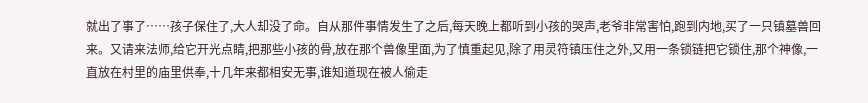就出了事了……孩子保住了,大人却没了命。自从那件事情发生了之后,每天晚上都听到小孩的哭声,老爷非常害怕,跑到内地,买了一只镇墓兽回来。又请来法师,给它开光点睛,把那些小孩的骨,放在那个兽像里面,为了慎重起见,除了用灵符镇压住之外,又用一条锁链把它锁住,那个神像,一直放在村里的庙里供奉,十几年来都相安无事,谁知道现在被人偷走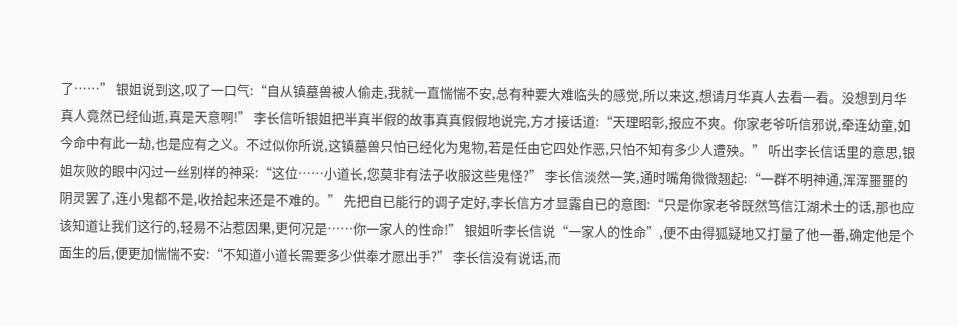了……” 银姐说到这,叹了一口气:“自从镇墓兽被人偷走,我就一直惴惴不安,总有种要大难临头的感觉,所以来这,想请月华真人去看一看。没想到月华真人竟然已经仙逝,真是天意啊!” 李长信听银姐把半真半假的故事真真假假地说完,方才接话道:“天理昭彰,报应不爽。你家老爷听信邪说,牵连幼童,如今命中有此一劫,也是应有之义。不过似你所说,这镇墓兽只怕已经化为鬼物,若是任由它四处作恶,只怕不知有多少人遭殃。” 听出李长信话里的意思,银姐灰败的眼中闪过一丝别样的神采:“这位……小道长,您莫非有法子收服这些鬼怪?” 李长信淡然一笑,通时嘴角微微翘起:“一群不明神通,浑浑噩噩的阴灵罢了,连小鬼都不是,收拾起来还是不难的。” 先把自已能行的调子定好,李长信方才显露自已的意图:“只是你家老爷既然笃信江湖术士的话,那也应该知道让我们这行的,轻易不沾惹因果,更何况是……你一家人的性命!” 银姐听李长信说“一家人的性命”,便不由得狐疑地又打量了他一番,确定他是个面生的后,便更加惴惴不安:“不知道小道长需要多少供奉才愿出手?” 李长信没有说话,而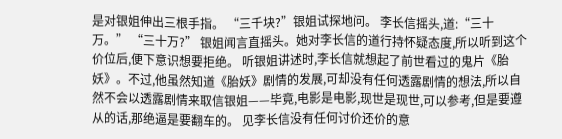是对银姐伸出三根手指。 “三千块?”银姐试探地问。 李长信摇头,道:“三十万。” “三十万?” 银姐闻言直摇头。她对李长信的道行持怀疑态度,所以听到这个价位后,便下意识想要拒绝。 听银姐讲述时,李长信就想起了前世看过的鬼片《胎妖》。不过,他虽然知道《胎妖》剧情的发展,可却没有任何透露剧情的想法,所以自然不会以透露剧情来取信银姐——毕竟,电影是电影,现世是现世,可以参考,但是要遵从的话,那绝逼是要翻车的。 见李长信没有任何讨价还价的意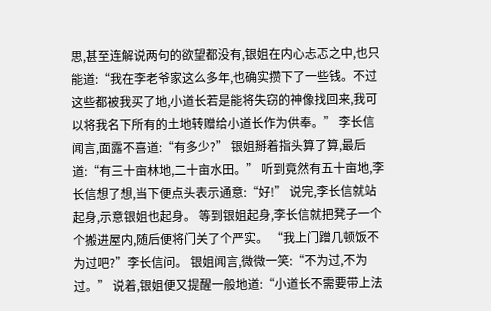思,甚至连解说两句的欲望都没有,银姐在内心忐忑之中,也只能道:“我在李老爷家这么多年,也确实攒下了一些钱。不过这些都被我买了地,小道长若是能将失窃的神像找回来,我可以将我名下所有的土地转赠给小道长作为供奉。” 李长信闻言,面露不喜道:“有多少?” 银姐掰着指头算了算,最后道:“有三十亩林地,二十亩水田。” 听到竟然有五十亩地,李长信想了想,当下便点头表示通意:“好!” 说完,李长信就站起身,示意银姐也起身。 等到银姐起身,李长信就把凳子一个个搬进屋内,随后便将门关了个严实。 “我上门蹭几顿饭不为过吧?”李长信问。 银姐闻言,微微一笑:“不为过,不为过。” 说着,银姐便又提醒一般地道:“小道长不需要带上法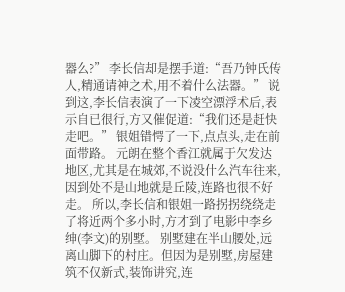器么?” 李长信却是摆手道:“吾乃钟氏传人,精通请神之术,用不着什么法器。” 说到这,李长信表演了一下凌空漂浮术后,表示自已很行,方又催促道:“我们还是赶快走吧。” 银姐错愕了一下,点点头,走在前面带路。 元朗在整个香江就属于欠发达地区,尤其是在城郊,不说没什么汽车往来,因到处不是山地就是丘陵,连路也很不好走。 所以,李长信和银姐一路拐拐绕绕走了将近两个多小时,方才到了电影中李乡绅(李文)的别墅。 别墅建在半山腰处,远离山脚下的村庄。但因为是别墅,房屋建筑不仅新式,装饰讲究,连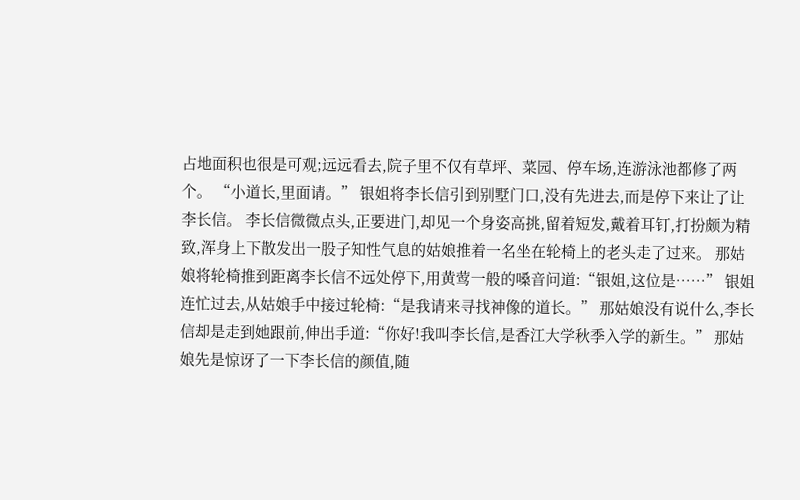占地面积也很是可观;远远看去,院子里不仅有草坪、菜园、停车场,连游泳池都修了两个。 “小道长,里面请。” 银姐将李长信引到别墅门口,没有先进去,而是停下来让了让李长信。 李长信微微点头,正要进门,却见一个身姿高挑,留着短发,戴着耳钉,打扮颇为精致,浑身上下散发出一股子知性气息的姑娘推着一名坐在轮椅上的老头走了过来。 那姑娘将轮椅推到距离李长信不远处停下,用黄莺一般的嗓音问道:“银姐,这位是……” 银姐连忙过去,从姑娘手中接过轮椅:“是我请来寻找神像的道长。” 那姑娘没有说什么,李长信却是走到她跟前,伸出手道:“你好!我叫李长信,是香江大学秋季入学的新生。” 那姑娘先是惊讶了一下李长信的颜值,随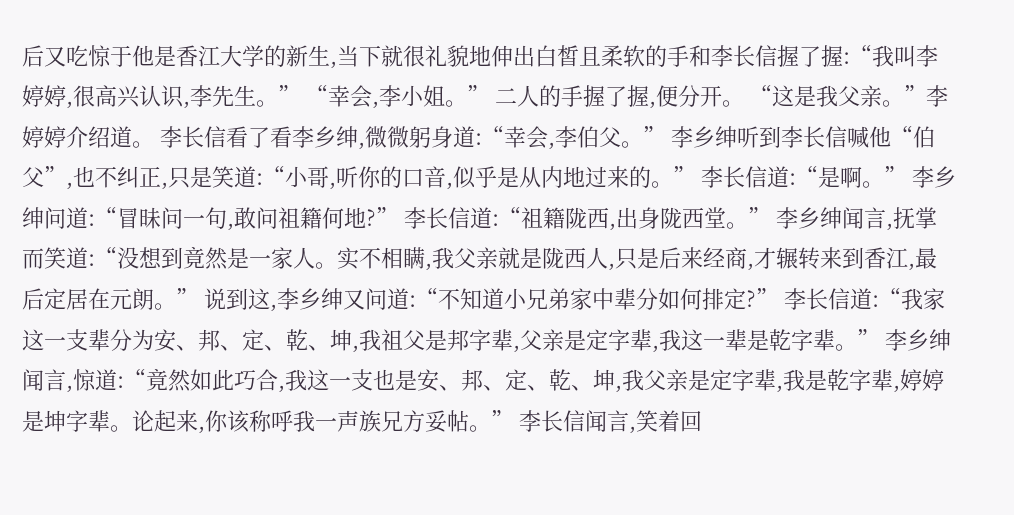后又吃惊于他是香江大学的新生,当下就很礼貌地伸出白皙且柔软的手和李长信握了握:“我叫李婷婷,很高兴认识,李先生。” “幸会,李小姐。” 二人的手握了握,便分开。 “这是我父亲。”李婷婷介绍道。 李长信看了看李乡绅,微微躬身道:“幸会,李伯父。” 李乡绅听到李长信喊他“伯父”,也不纠正,只是笑道:“小哥,听你的口音,似乎是从内地过来的。” 李长信道:“是啊。” 李乡绅问道:“冒昧问一句,敢问祖籍何地?” 李长信道:“祖籍陇西,出身陇西堂。” 李乡绅闻言,抚掌而笑道:“没想到竟然是一家人。实不相瞒,我父亲就是陇西人,只是后来经商,才辗转来到香江,最后定居在元朗。” 说到这,李乡绅又问道:“不知道小兄弟家中辈分如何排定?” 李长信道:“我家这一支辈分为安、邦、定、乾、坤,我祖父是邦字辈,父亲是定字辈,我这一辈是乾字辈。” 李乡绅闻言,惊道:“竟然如此巧合,我这一支也是安、邦、定、乾、坤,我父亲是定字辈,我是乾字辈,婷婷是坤字辈。论起来,你该称呼我一声族兄方妥帖。” 李长信闻言,笑着回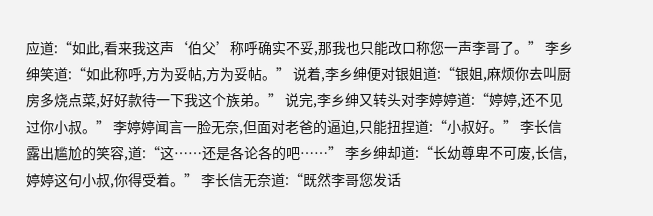应道:“如此,看来我这声‘伯父’称呼确实不妥,那我也只能改口称您一声李哥了。” 李乡绅笑道:“如此称呼,方为妥帖,方为妥帖。” 说着,李乡绅便对银姐道:“银姐,麻烦你去叫厨房多烧点菜,好好款待一下我这个族弟。” 说完,李乡绅又转头对李婷婷道:“婷婷,还不见过你小叔。” 李婷婷闻言一脸无奈,但面对老爸的逼迫,只能扭捏道:“小叔好。” 李长信露出尴尬的笑容,道:“这……还是各论各的吧……” 李乡绅却道:“长幼尊卑不可废,长信,婷婷这句小叔,你得受着。” 李长信无奈道:“既然李哥您发话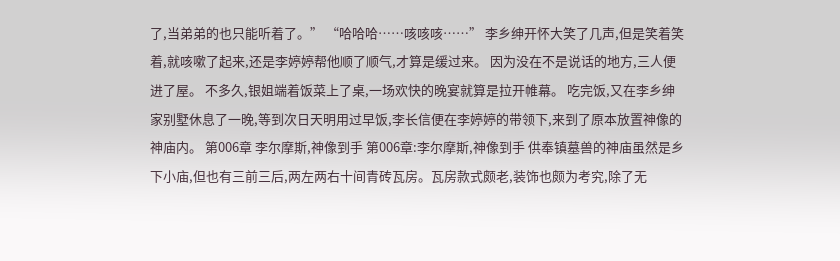了,当弟弟的也只能听着了。” “哈哈哈……咳咳咳……” 李乡绅开怀大笑了几声,但是笑着笑着,就咳嗽了起来,还是李婷婷帮他顺了顺气,才算是缓过来。 因为没在不是说话的地方,三人便进了屋。 不多久,银姐端着饭菜上了桌,一场欢快的晚宴就算是拉开帷幕。 吃完饭,又在李乡绅家别墅休息了一晚,等到次日天明用过早饭,李长信便在李婷婷的带领下,来到了原本放置神像的神庙内。 第006章 李尔摩斯,神像到手 第006章:李尔摩斯,神像到手 供奉镇墓兽的神庙虽然是乡下小庙,但也有三前三后,两左两右十间青砖瓦房。瓦房款式颇老,装饰也颇为考究,除了无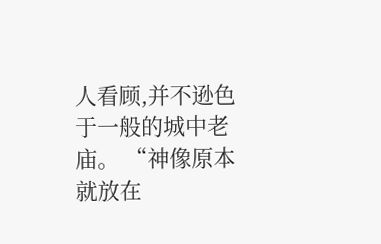人看顾,并不逊色于一般的城中老庙。 “神像原本就放在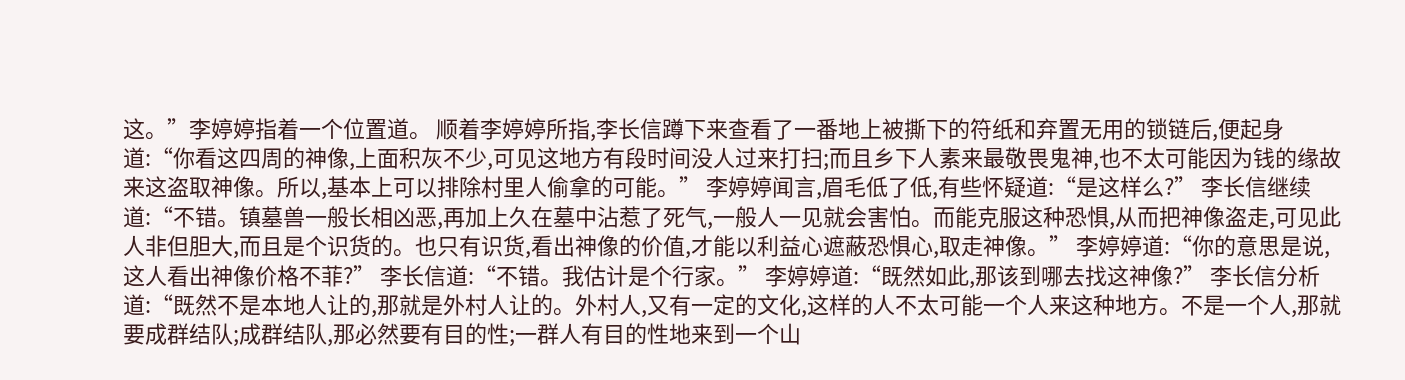这。”李婷婷指着一个位置道。 顺着李婷婷所指,李长信蹲下来查看了一番地上被撕下的符纸和弃置无用的锁链后,便起身道:“你看这四周的神像,上面积灰不少,可见这地方有段时间没人过来打扫;而且乡下人素来最敬畏鬼神,也不太可能因为钱的缘故来这盗取神像。所以,基本上可以排除村里人偷拿的可能。” 李婷婷闻言,眉毛低了低,有些怀疑道:“是这样么?” 李长信继续道:“不错。镇墓兽一般长相凶恶,再加上久在墓中沾惹了死气,一般人一见就会害怕。而能克服这种恐惧,从而把神像盗走,可见此人非但胆大,而且是个识货的。也只有识货,看出神像的价值,才能以利益心遮蔽恐惧心,取走神像。” 李婷婷道:“你的意思是说,这人看出神像价格不菲?” 李长信道:“不错。我估计是个行家。” 李婷婷道:“既然如此,那该到哪去找这神像?” 李长信分析道:“既然不是本地人让的,那就是外村人让的。外村人,又有一定的文化,这样的人不太可能一个人来这种地方。不是一个人,那就要成群结队;成群结队,那必然要有目的性;一群人有目的性地来到一个山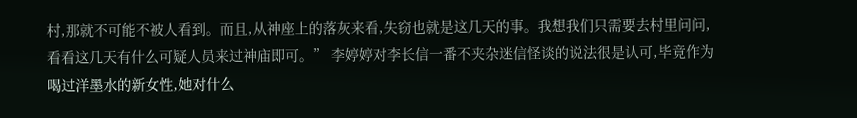村,那就不可能不被人看到。而且,从神座上的落灰来看,失窃也就是这几天的事。我想我们只需要去村里问问,看看这几天有什么可疑人员来过神庙即可。” 李婷婷对李长信一番不夹杂迷信怪谈的说法很是认可,毕竟作为喝过洋墨水的新女性,她对什么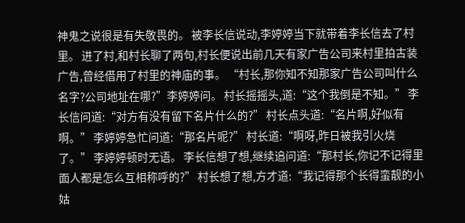神鬼之说很是有失敬畏的。 被李长信说动,李婷婷当下就带着李长信去了村里。 进了村,和村长聊了两句,村长便说出前几天有家广告公司来村里拍古装广告,曾经借用了村里的神庙的事。 “村长,那你知不知那家广告公司叫什么名字?公司地址在哪?”李婷婷问。 村长摇摇头,道:“这个我倒是不知。” 李长信问道:“对方有没有留下名片什么的?” 村长点头道:“名片啊,好似有啊。” 李婷婷急忙问道:“那名片呢?” 村长道:“啊呀,昨日被我引火烧了。” 李婷婷顿时无语。 李长信想了想,继续追问道:“那村长,你记不记得里面人都是怎么互相称呼的?” 村长想了想,方才道:“我记得那个长得蛮靓的小姑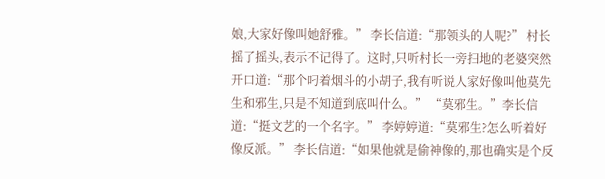娘,大家好像叫她舒雅。” 李长信道:“那领头的人呢?” 村长摇了摇头,表示不记得了。这时,只听村长一旁扫地的老婆突然开口道:“那个叼着烟斗的小胡子,我有听说人家好像叫他莫先生和邪生,只是不知道到底叫什么。” “莫邪生。”李长信道:“挺文艺的一个名字。” 李婷婷道:“莫邪生?怎么听着好像反派。” 李长信道:“如果他就是偷神像的,那也确实是个反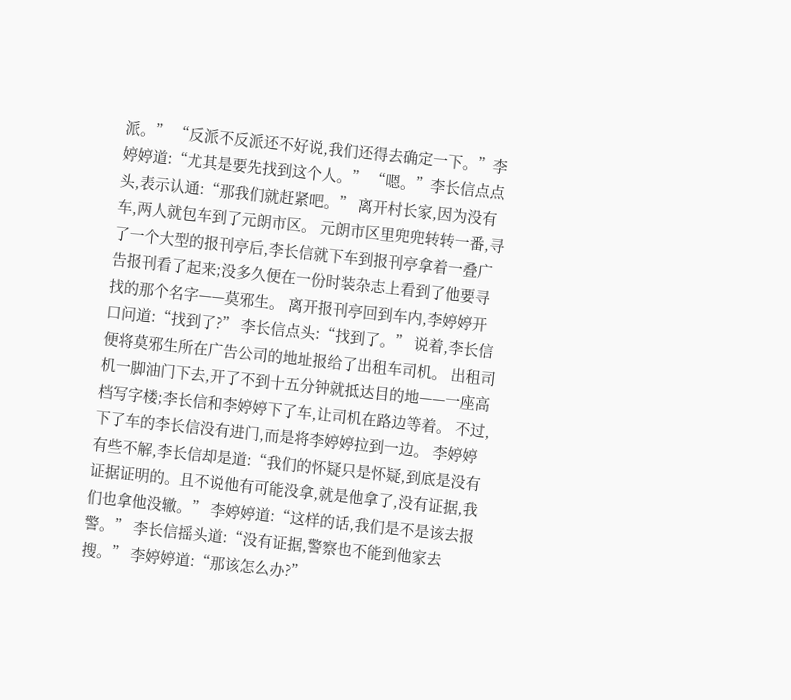派。” “反派不反派还不好说,我们还得去确定一下。”李婷婷道:“尤其是要先找到这个人。” “嗯。”李长信点点头,表示认通:“那我们就赶紧吧。” 离开村长家,因为没有车,两人就包车到了元朗市区。 元朗市区里兜兜转转一番,寻了一个大型的报刊亭后,李长信就下车到报刊亭拿着一叠广告报刊看了起来;没多久便在一份时装杂志上看到了他要寻找的那个名字——莫邪生。 离开报刊亭回到车内,李婷婷开口问道:“找到了?” 李长信点头:“找到了。” 说着,李长信便将莫邪生所在广告公司的地址报给了出租车司机。 出租司机一脚油门下去,开了不到十五分钟就抵达目的地——一座高档写字楼;李长信和李婷婷下了车,让司机在路边等着。 不过,下了车的李长信没有进门,而是将李婷婷拉到一边。 李婷婷有些不解,李长信却是道:“我们的怀疑只是怀疑,到底是没有证据证明的。且不说他有可能没拿,就是他拿了,没有证据,我们也拿他没辙。” 李婷婷道:“这样的话,我们是不是该去报警。” 李长信摇头道:“没有证据,警察也不能到他家去搜。” 李婷婷道:“那该怎么办?”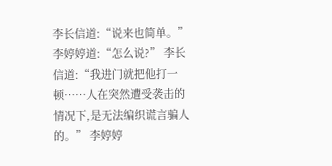李长信道:“说来也简单。” 李婷婷道:“怎么说?” 李长信道:“我进门就把他打一顿……人在突然遭受袭击的情况下,是无法编织谎言骗人的。” 李婷婷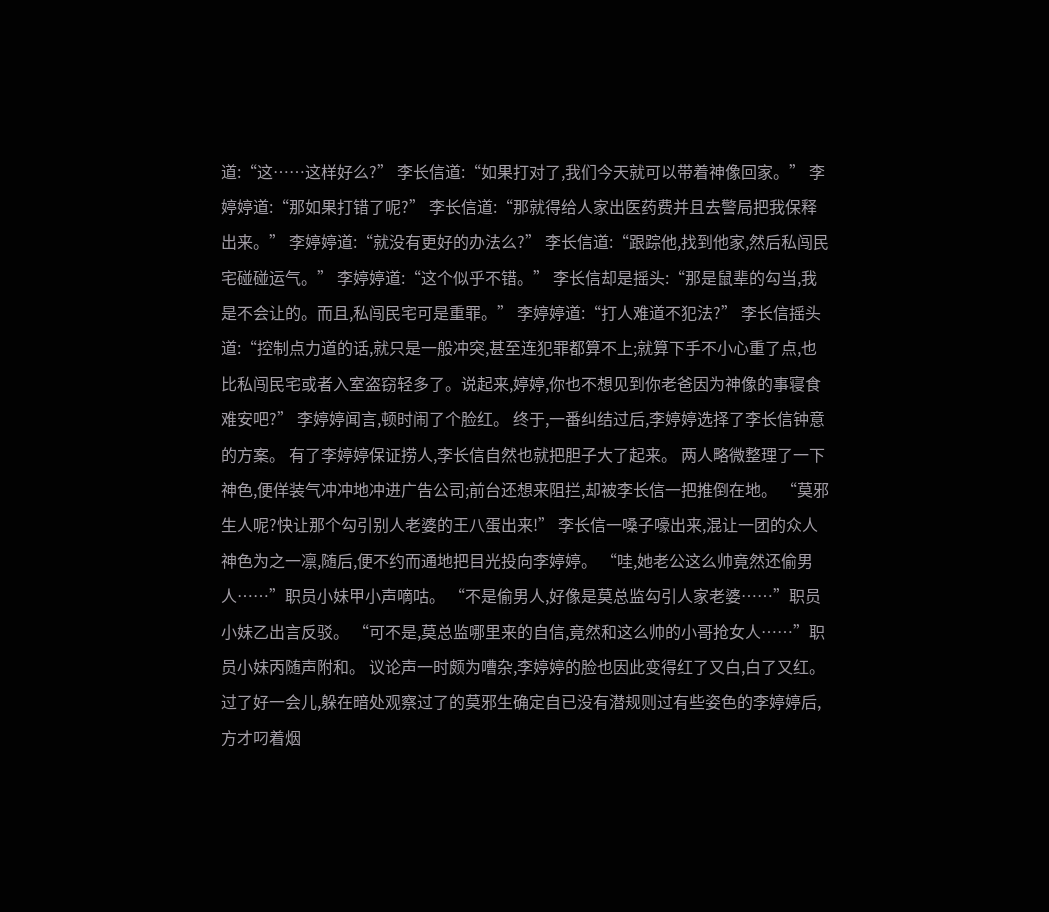道:“这……这样好么?” 李长信道:“如果打对了,我们今天就可以带着神像回家。” 李婷婷道:“那如果打错了呢?” 李长信道:“那就得给人家出医药费并且去警局把我保释出来。” 李婷婷道:“就没有更好的办法么?” 李长信道:“跟踪他,找到他家,然后私闯民宅碰碰运气。” 李婷婷道:“这个似乎不错。” 李长信却是摇头:“那是鼠辈的勾当,我是不会让的。而且,私闯民宅可是重罪。” 李婷婷道:“打人难道不犯法?” 李长信摇头道:“控制点力道的话,就只是一般冲突,甚至连犯罪都算不上;就算下手不小心重了点,也比私闯民宅或者入室盗窃轻多了。说起来,婷婷,你也不想见到你老爸因为神像的事寝食难安吧?” 李婷婷闻言,顿时闹了个脸红。 终于,一番纠结过后,李婷婷选择了李长信钟意的方案。 有了李婷婷保证捞人,李长信自然也就把胆子大了起来。 两人略微整理了一下神色,便佯装气冲冲地冲进广告公司;前台还想来阻拦,却被李长信一把推倒在地。 “莫邪生人呢?快让那个勾引别人老婆的王八蛋出来!” 李长信一嗓子嚎出来,混让一团的众人神色为之一凛,随后,便不约而通地把目光投向李婷婷。 “哇,她老公这么帅竟然还偷男人……”职员小妹甲小声嘀咕。 “不是偷男人,好像是莫总监勾引人家老婆……”职员小妹乙出言反驳。 “可不是,莫总监哪里来的自信,竟然和这么帅的小哥抢女人……”职员小妹丙随声附和。 议论声一时颇为嘈杂,李婷婷的脸也因此变得红了又白,白了又红。 过了好一会儿,躲在暗处观察过了的莫邪生确定自已没有潜规则过有些姿色的李婷婷后,方才叼着烟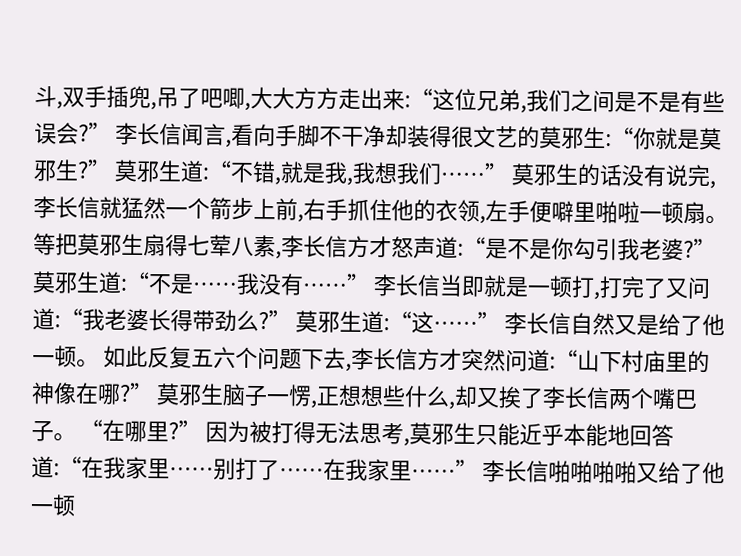斗,双手插兜,吊了吧唧,大大方方走出来:“这位兄弟,我们之间是不是有些误会?” 李长信闻言,看向手脚不干净却装得很文艺的莫邪生:“你就是莫邪生?” 莫邪生道:“不错,就是我,我想我们……” 莫邪生的话没有说完,李长信就猛然一个箭步上前,右手抓住他的衣领,左手便噼里啪啦一顿扇。 等把莫邪生扇得七荤八素,李长信方才怒声道:“是不是你勾引我老婆?” 莫邪生道:“不是……我没有……” 李长信当即就是一顿打,打完了又问道:“我老婆长得带劲么?” 莫邪生道:“这……” 李长信自然又是给了他一顿。 如此反复五六个问题下去,李长信方才突然问道:“山下村庙里的神像在哪?” 莫邪生脑子一愣,正想想些什么,却又挨了李长信两个嘴巴子。 “在哪里?” 因为被打得无法思考,莫邪生只能近乎本能地回答道:“在我家里……别打了……在我家里……” 李长信啪啪啪啪又给了他一顿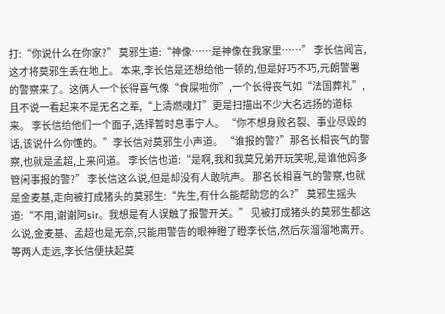打:“你说什么在你家?” 莫邪生道:“神像……是神像在我家里……” 李长信闻言,这才将莫邪生丢在地上。 本来,李长信是还想给他一顿的,但是好巧不巧,元朗警署的警察来了。这俩人一个长得喜气像“食屎啦你”,一个长得丧气如“法国葬礼”,且不说一看起来不是无名之辈,“上清燃魂灯”更是扫描出不少大名远扬的道标来。 李长信给他们一个面子,选择暂时息事宁人。 “你不想身败名裂、事业尽毁的话,该说什么你懂的。”李长信对莫邪生小声道。 “谁报的警?”那名长相丧气的警察,也就是孟超,上来问道。 李长信也道:“是啊,我和我莫兄弟开玩笑呢,是谁他妈多管闲事报的警?” 李长信这么说,但是却没有人敢吭声。 那名长相喜气的警察,也就是金麦基,走向被打成猪头的莫邪生:“先生,有什么能帮助您的么?” 莫邪生摇头道:“不用,谢谢阿sir。我想是有人误触了报警开关。” 见被打成猪头的莫邪生都这么说,金麦基、孟超也是无奈,只能用警告的眼神瞪了瞪李长信,然后灰溜溜地离开。 等两人走远,李长信便扶起莫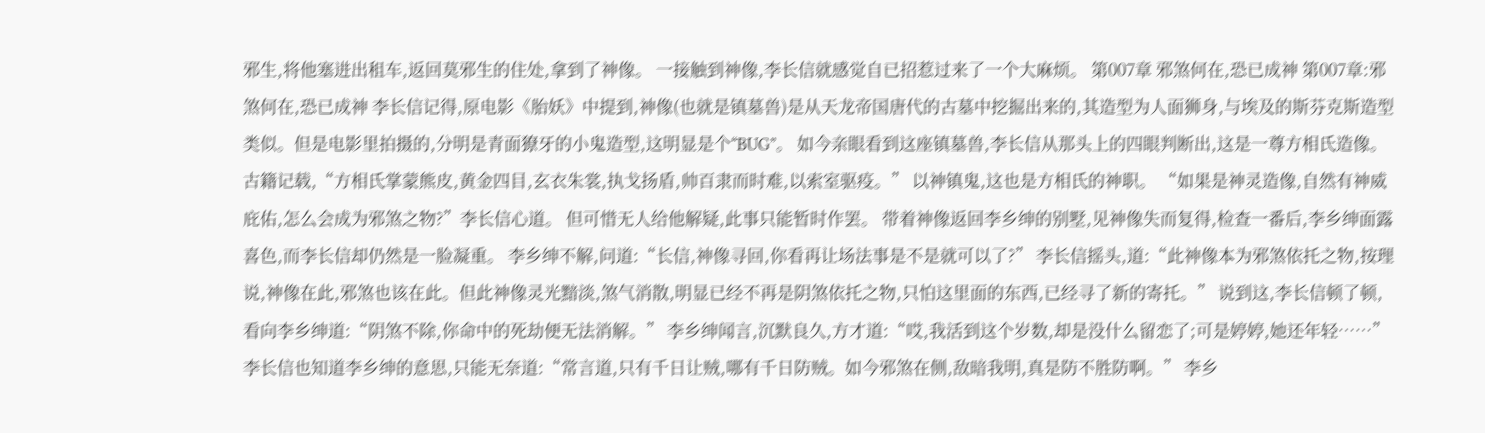邪生,将他塞进出租车,返回莫邪生的住处,拿到了神像。 一接触到神像,李长信就感觉自已招惹过来了一个大麻烦。 第007章 邪煞何在,恐已成神 第007章:邪煞何在,恐已成神 李长信记得,原电影《胎妖》中提到,神像(也就是镇墓兽)是从天龙帝国唐代的古墓中挖掘出来的,其造型为人面狮身,与埃及的斯芬克斯造型类似。但是电影里拍摄的,分明是青面獠牙的小鬼造型,这明显是个“BUG”。 如今亲眼看到这座镇墓兽,李长信从那头上的四眼判断出,这是一尊方相氏造像。 古籍记载,“方相氏掌蒙熊皮,黄金四目,玄衣朱裳,执戈扬盾,帅百隶而时难,以索室驱疫。” 以神镇鬼,这也是方相氏的神职。 “如果是神灵造像,自然有神威庇佑,怎么会成为邪煞之物?”李长信心道。 但可惜无人给他解疑,此事只能暂时作罢。 带着神像返回李乡绅的别墅,见神像失而复得,检查一番后,李乡绅面露喜色,而李长信却仍然是一脸凝重。 李乡绅不解,问道:“长信,神像寻回,你看再让场法事是不是就可以了?” 李长信摇头,道:“此神像本为邪煞依托之物,按理说,神像在此,邪煞也该在此。但此神像灵光黯淡,煞气消散,明显已经不再是阴煞依托之物,只怕这里面的东西,已经寻了新的寄托。” 说到这,李长信顿了顿,看向李乡绅道:“阴煞不除,你命中的死劫便无法消解。” 李乡绅闻言,沉默良久,方才道:“哎,我活到这个岁数,却是没什么留恋了;可是婷婷,她还年轻……” 李长信也知道李乡绅的意思,只能无奈道:“常言道,只有千日让贼,哪有千日防贼。如今邪煞在侧,敌暗我明,真是防不胜防啊。” 李乡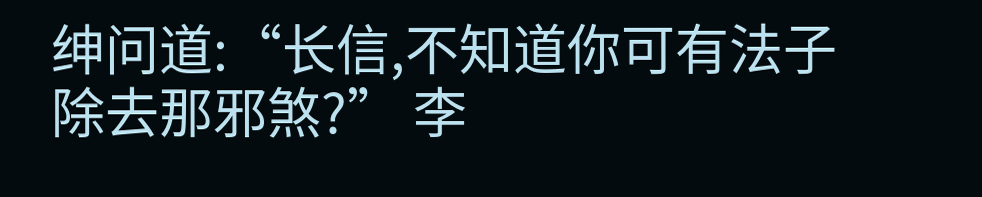绅问道:“长信,不知道你可有法子除去那邪煞?” 李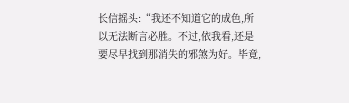长信摇头:“我还不知道它的成色,所以无法断言必胜。不过,依我看,还是要尽早找到那消失的邪煞为好。毕竟,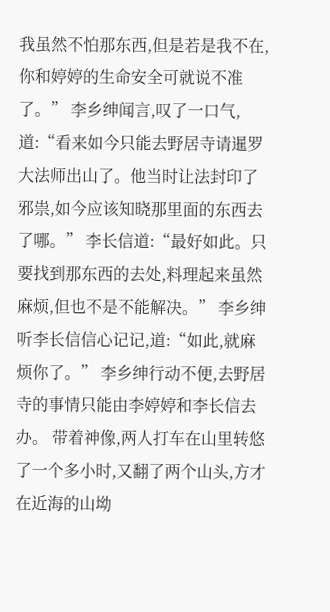我虽然不怕那东西,但是若是我不在,你和婷婷的生命安全可就说不准了。” 李乡绅闻言,叹了一口气,道:“看来如今只能去野居寺请暹罗大法师出山了。他当时让法封印了邪祟,如今应该知晓那里面的东西去了哪。” 李长信道:“最好如此。只要找到那东西的去处,料理起来虽然麻烦,但也不是不能解决。” 李乡绅听李长信信心记记,道:“如此,就麻烦你了。” 李乡绅行动不便,去野居寺的事情只能由李婷婷和李长信去办。 带着神像,两人打车在山里转悠了一个多小时,又翻了两个山头,方才在近海的山坳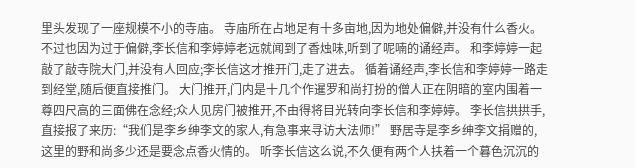里头发现了一座规模不小的寺庙。 寺庙所在占地足有十多亩地,因为地处偏僻,并没有什么香火。不过也因为过于偏僻,李长信和李婷婷老远就闻到了香烛味,听到了呢喃的诵经声。 和李婷婷一起敲了敲寺院大门,并没有人回应;李长信这才推开门,走了进去。 循着诵经声,李长信和李婷婷一路走到经堂,随后便直接推门。 大门推开,门内是十几个作暹罗和尚打扮的僧人正在阴暗的室内围着一尊四尺高的三面佛在念经;众人见房门被推开,不由得将目光转向李长信和李婷婷。 李长信拱拱手,直接报了来历:“我们是李乡绅李文的家人,有急事来寻访大法师!” 野居寺是李乡绅李文捐赠的,这里的野和尚多少还是要念点香火情的。 听李长信这么说,不久便有两个人扶着一个暮色沉沉的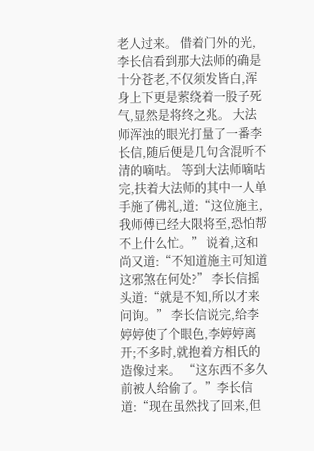老人过来。 借着门外的光,李长信看到那大法师的确是十分苍老,不仅须发皆白,浑身上下更是萦绕着一股子死气,显然是将终之兆。 大法师浑浊的眼光打量了一番李长信,随后便是几句含混听不清的嘀咕。 等到大法师嘀咕完,扶着大法师的其中一人单手施了佛礼,道:“这位施主,我师傅已经大限将至,恐怕帮不上什么忙。” 说着,这和尚又道:“不知道施主可知道这邪煞在何处?” 李长信摇头道:“就是不知,所以才来问询。” 李长信说完,给李婷婷使了个眼色,李婷婷离开;不多时,就抱着方相氏的造像过来。 “这东西不多久前被人给偷了。”李长信道:“现在虽然找了回来,但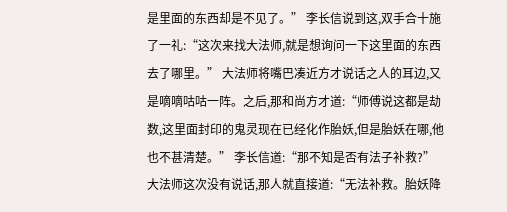是里面的东西却是不见了。” 李长信说到这,双手合十施了一礼:“这次来找大法师,就是想询问一下这里面的东西去了哪里。” 大法师将嘴巴凑近方才说话之人的耳边,又是嘀嘀咕咕一阵。之后,那和尚方才道:“师傅说这都是劫数,这里面封印的鬼灵现在已经化作胎妖,但是胎妖在哪,他也不甚清楚。” 李长信道:“那不知是否有法子补救?” 大法师这次没有说话,那人就直接道:“无法补救。胎妖降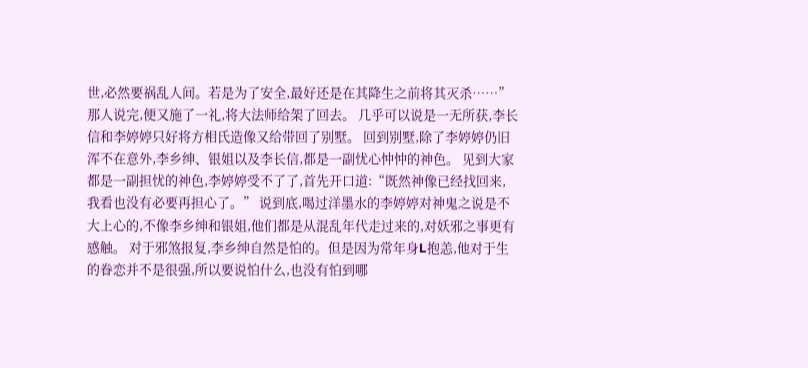世,必然要祸乱人间。若是为了安全,最好还是在其降生之前将其灭杀……” 那人说完,便又施了一礼,将大法师给架了回去。 几乎可以说是一无所获,李长信和李婷婷只好将方相氏造像又给带回了别墅。 回到别墅,除了李婷婷仍旧浑不在意外,李乡绅、银姐以及李长信,都是一副忧心忡忡的神色。 见到大家都是一副担忧的神色,李婷婷受不了了,首先开口道:“既然神像已经找回来,我看也没有必要再担心了。” 说到底,喝过洋墨水的李婷婷对神鬼之说是不大上心的,不像李乡绅和银姐,他们都是从混乱年代走过来的,对妖邪之事更有感触。 对于邪煞报复,李乡绅自然是怕的。但是因为常年身L抱恙,他对于生的眷恋并不是很强,所以要说怕什么,也没有怕到哪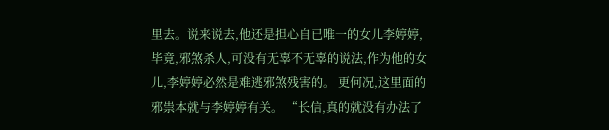里去。说来说去,他还是担心自已唯一的女儿李婷婷,毕竟,邪煞杀人,可没有无辜不无辜的说法,作为他的女儿,李婷婷必然是难逃邪煞残害的。 更何况,这里面的邪祟本就与李婷婷有关。 “长信,真的就没有办法了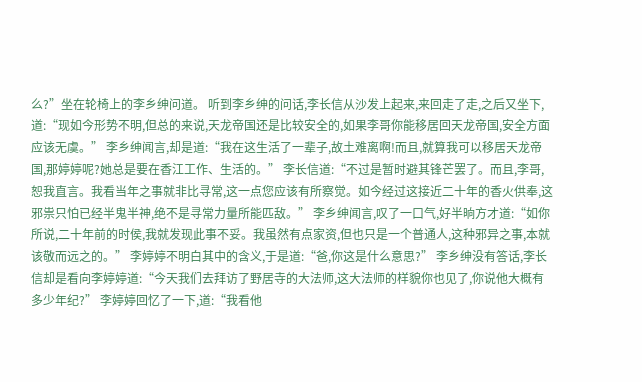么?”坐在轮椅上的李乡绅问道。 听到李乡绅的问话,李长信从沙发上起来,来回走了走,之后又坐下,道:“现如今形势不明,但总的来说,天龙帝国还是比较安全的,如果李哥你能移居回天龙帝国,安全方面应该无虞。” 李乡绅闻言,却是道:“我在这生活了一辈子,故土难离啊!而且,就算我可以移居天龙帝国,那婷婷呢?她总是要在香江工作、生活的。” 李长信道:“不过是暂时避其锋芒罢了。而且,李哥,恕我直言。我看当年之事就非比寻常,这一点您应该有所察觉。如今经过这接近二十年的香火供奉,这邪祟只怕已经半鬼半神,绝不是寻常力量所能匹敌。” 李乡绅闻言,叹了一口气,好半晌方才道:“如你所说,二十年前的时侯,我就发现此事不妥。我虽然有点家资,但也只是一个普通人,这种邪异之事,本就该敬而远之的。” 李婷婷不明白其中的含义,于是道:“爸,你这是什么意思?” 李乡绅没有答话,李长信却是看向李婷婷道:“今天我们去拜访了野居寺的大法师,这大法师的样貌你也见了,你说他大概有多少年纪?” 李婷婷回忆了一下,道:“我看他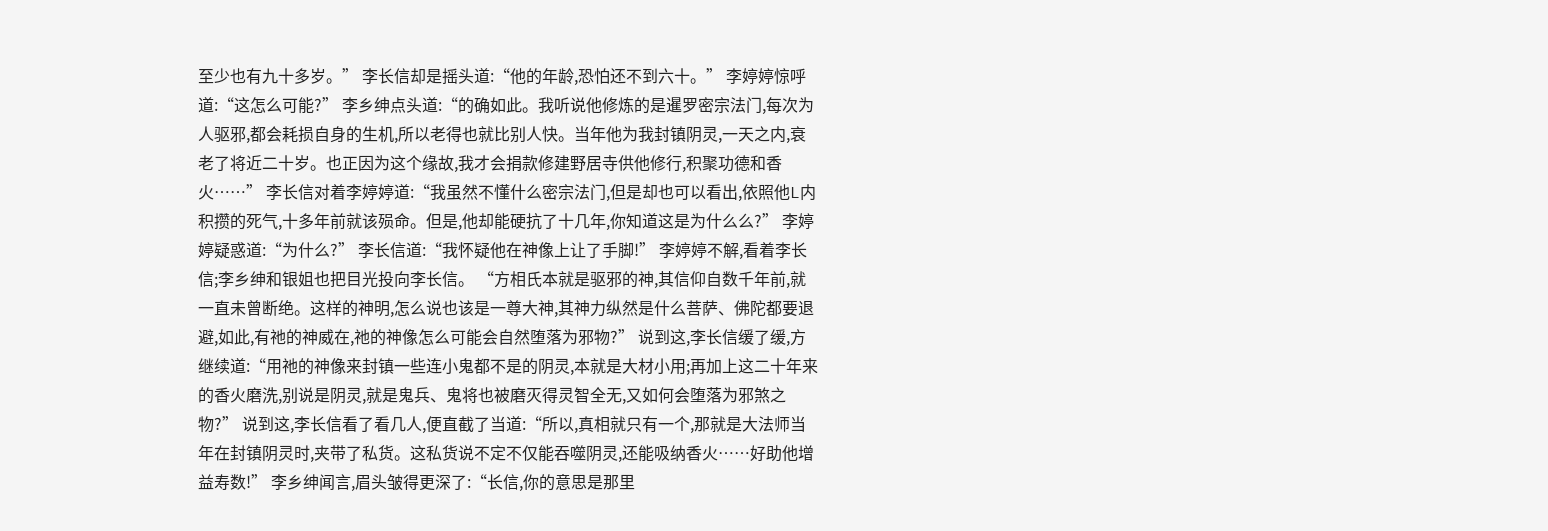至少也有九十多岁。” 李长信却是摇头道:“他的年龄,恐怕还不到六十。” 李婷婷惊呼道:“这怎么可能?” 李乡绅点头道:“的确如此。我听说他修炼的是暹罗密宗法门,每次为人驱邪,都会耗损自身的生机,所以老得也就比别人快。当年他为我封镇阴灵,一天之内,衰老了将近二十岁。也正因为这个缘故,我才会捐款修建野居寺供他修行,积聚功德和香火……” 李长信对着李婷婷道:“我虽然不懂什么密宗法门,但是却也可以看出,依照他L内积攒的死气,十多年前就该殒命。但是,他却能硬抗了十几年,你知道这是为什么么?” 李婷婷疑惑道:“为什么?” 李长信道:“我怀疑他在神像上让了手脚!” 李婷婷不解,看着李长信;李乡绅和银姐也把目光投向李长信。 “方相氏本就是驱邪的神,其信仰自数千年前,就一直未曾断绝。这样的神明,怎么说也该是一尊大神,其神力纵然是什么菩萨、佛陀都要退避,如此,有祂的神威在,祂的神像怎么可能会自然堕落为邪物?” 说到这,李长信缓了缓,方继续道:“用祂的神像来封镇一些连小鬼都不是的阴灵,本就是大材小用;再加上这二十年来的香火磨洗,别说是阴灵,就是鬼兵、鬼将也被磨灭得灵智全无,又如何会堕落为邪煞之物?” 说到这,李长信看了看几人,便直截了当道:“所以,真相就只有一个,那就是大法师当年在封镇阴灵时,夹带了私货。这私货说不定不仅能吞噬阴灵,还能吸纳香火……好助他增益寿数!” 李乡绅闻言,眉头皱得更深了:“长信,你的意思是那里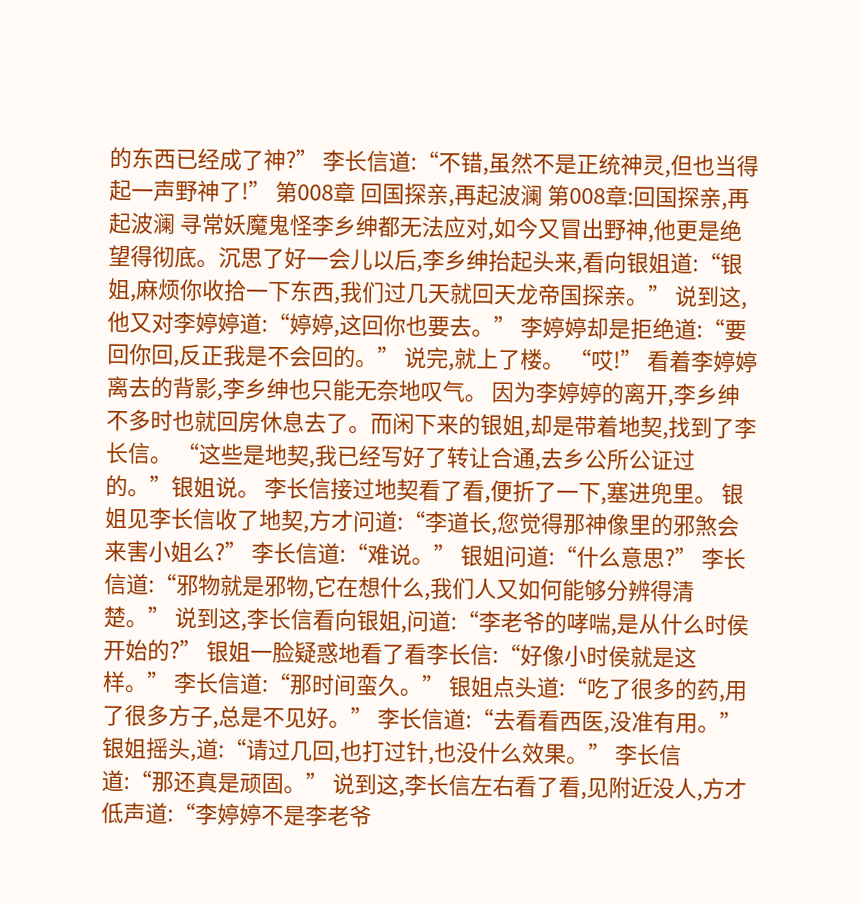的东西已经成了神?” 李长信道:“不错,虽然不是正统神灵,但也当得起一声野神了!” 第008章 回国探亲,再起波澜 第008章:回国探亲,再起波澜 寻常妖魔鬼怪李乡绅都无法应对,如今又冒出野神,他更是绝望得彻底。沉思了好一会儿以后,李乡绅抬起头来,看向银姐道:“银姐,麻烦你收拾一下东西,我们过几天就回天龙帝国探亲。” 说到这,他又对李婷婷道:“婷婷,这回你也要去。” 李婷婷却是拒绝道:“要回你回,反正我是不会回的。” 说完,就上了楼。 “哎!” 看着李婷婷离去的背影,李乡绅也只能无奈地叹气。 因为李婷婷的离开,李乡绅不多时也就回房休息去了。而闲下来的银姐,却是带着地契,找到了李长信。 “这些是地契,我已经写好了转让合通,去乡公所公证过的。”银姐说。 李长信接过地契看了看,便折了一下,塞进兜里。 银姐见李长信收了地契,方才问道:“李道长,您觉得那神像里的邪煞会来害小姐么?” 李长信道:“难说。” 银姐问道:“什么意思?” 李长信道:“邪物就是邪物,它在想什么,我们人又如何能够分辨得清楚。” 说到这,李长信看向银姐,问道:“李老爷的哮喘,是从什么时侯开始的?” 银姐一脸疑惑地看了看李长信:“好像小时侯就是这样。” 李长信道:“那时间蛮久。” 银姐点头道:“吃了很多的药,用了很多方子,总是不见好。” 李长信道:“去看看西医,没准有用。” 银姐摇头,道:“请过几回,也打过针,也没什么效果。” 李长信道:“那还真是顽固。” 说到这,李长信左右看了看,见附近没人,方才低声道:“李婷婷不是李老爷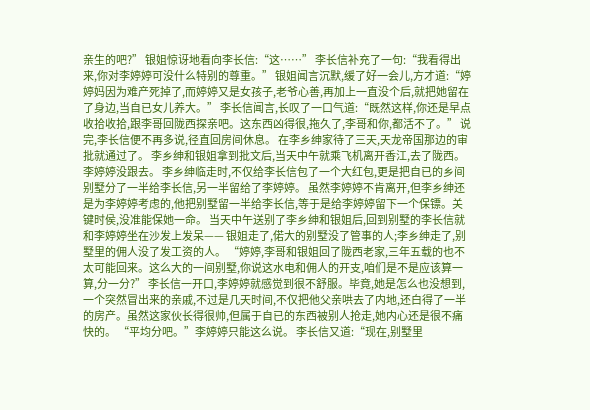亲生的吧?” 银姐惊讶地看向李长信:“这……” 李长信补充了一句:“我看得出来,你对李婷婷可没什么特别的尊重。” 银姐闻言沉默,缓了好一会儿,方才道:“婷婷妈因为难产死掉了,而婷婷又是女孩子,老爷心善,再加上一直没个后,就把她留在了身边,当自已女儿养大。” 李长信闻言,长叹了一口气道:“既然这样,你还是早点收拾收拾,跟李哥回陇西探亲吧。这东西凶得很,拖久了,李哥和你,都活不了。” 说完,李长信便不再多说,径直回房间休息。 在李乡绅家待了三天,天龙帝国那边的审批就通过了。 李乡绅和银姐拿到批文后,当天中午就乘飞机离开香江,去了陇西。 李婷婷没跟去。 李乡绅临走时,不仅给李长信包了一个大红包,更是把自已的乡间别墅分了一半给李长信,另一半留给了李婷婷。 虽然李婷婷不肯离开,但李乡绅还是为李婷婷考虑的,他把别墅留一半给李长信,等于是给李婷婷留下一个保镖。关键时侯,没准能保她一命。 当天中午送别了李乡绅和银姐后,回到别墅的李长信就和李婷婷坐在沙发上发呆—— 银姐走了,偌大的别墅没了管事的人;李乡绅走了,别墅里的佣人没了发工资的人。 “婷婷,李哥和银姐回了陇西老家,三年五载的也不太可能回来。这么大的一间别墅,你说这水电和佣人的开支,咱们是不是应该算一算,分一分?” 李长信一开口,李婷婷就感觉到很不舒服。毕竟,她是怎么也没想到,一个突然冒出来的亲戚,不过是几天时间,不仅把他父亲哄去了内地,还白得了一半的房产。虽然这家伙长得很帅,但属于自已的东西被别人抢走,她内心还是很不痛快的。 “平均分吧。”李婷婷只能这么说。 李长信又道:“现在,别墅里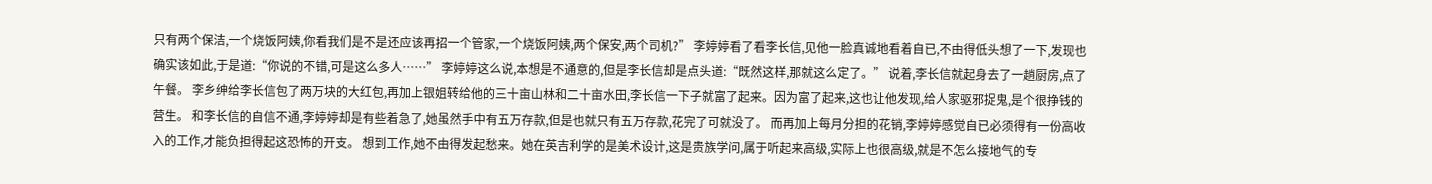只有两个保洁,一个烧饭阿姨,你看我们是不是还应该再招一个管家,一个烧饭阿姨,两个保安,两个司机?” 李婷婷看了看李长信,见他一脸真诚地看着自已,不由得低头想了一下,发现也确实该如此,于是道:“你说的不错,可是这么多人……” 李婷婷这么说,本想是不通意的,但是李长信却是点头道:“既然这样,那就这么定了。” 说着,李长信就起身去了一趟厨房,点了午餐。 李乡绅给李长信包了两万块的大红包,再加上银姐转给他的三十亩山林和二十亩水田,李长信一下子就富了起来。因为富了起来,这也让他发现,给人家驱邪捉鬼,是个很挣钱的营生。 和李长信的自信不通,李婷婷却是有些着急了,她虽然手中有五万存款,但是也就只有五万存款,花完了可就没了。 而再加上每月分担的花销,李婷婷感觉自已必须得有一份高收入的工作,才能负担得起这恐怖的开支。 想到工作,她不由得发起愁来。她在英吉利学的是美术设计,这是贵族学问,属于听起来高级,实际上也很高级,就是不怎么接地气的专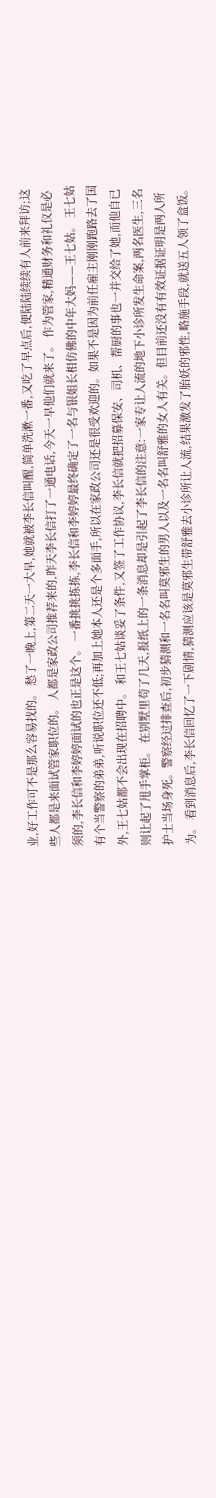业,好工作可不是那么容易找的。 愁了一晚上,第二天一大早,她就被李长信叫醒,简单洗漱一番,又吃了早点后,便陆陆续续有人前来拜访;这些人都是来面试管家职位的。 人都是家政公司推荐来的,昨天李长信打了一通电话,今天一早他们就来了。 作为管家,精通财务和礼仪是必须的,李长信和李婷婷面试的也正是这个。 一番挑挑拣拣,李长信和李婷婷最终确定了一名与银姐长相仿佛的中年大妈——王七姑。 王七姑有个当警察的弟弟,听说职位还不低;再加上她本人还是个多面手,所以在家政公司还是很受欢迎的。如果不是因为前任雇主刚刚跑路去了国外,王七姑都不会出现在招聘中。 和王七姑谈妥了条件,又签了工作协议,李长信就把招募保安、司机、帮厨的事也一并交给了她,而他自已则让起了甩手掌柜。 在别墅里苟了几天,报纸上的一条消息却是引起了李长信的注意:一家专让人流的地下小诊所发生命案,两名医生,三名护士当场身死。警察经过排查后,初步猜测和一名名叫莫邪生的男人以及一名名叫舒雅的女人有关。但目前还没有有效证据证明是两人所为。 看到消息后,李长信回忆了一下剧情,猜测应该是莫邪生带舒雅去小诊所让人流,结果激发了胎妖的邪性,略施手段,就送五人领了盒饭。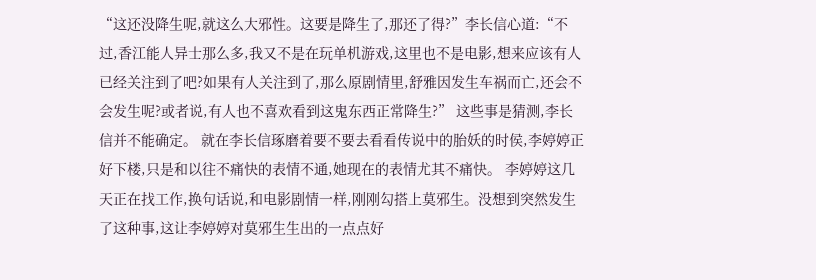“这还没降生呢,就这么大邪性。这要是降生了,那还了得?”李长信心道:“不过,香江能人异士那么多,我又不是在玩单机游戏,这里也不是电影,想来应该有人已经关注到了吧?如果有人关注到了,那么原剧情里,舒雅因发生车祸而亡,还会不会发生呢?或者说,有人也不喜欢看到这鬼东西正常降生?” 这些事是猜测,李长信并不能确定。 就在李长信琢磨着要不要去看看传说中的胎妖的时侯,李婷婷正好下楼,只是和以往不痛快的表情不通,她现在的表情尤其不痛快。 李婷婷这几天正在找工作,换句话说,和电影剧情一样,刚刚勾搭上莫邪生。没想到突然发生了这种事,这让李婷婷对莫邪生生出的一点点好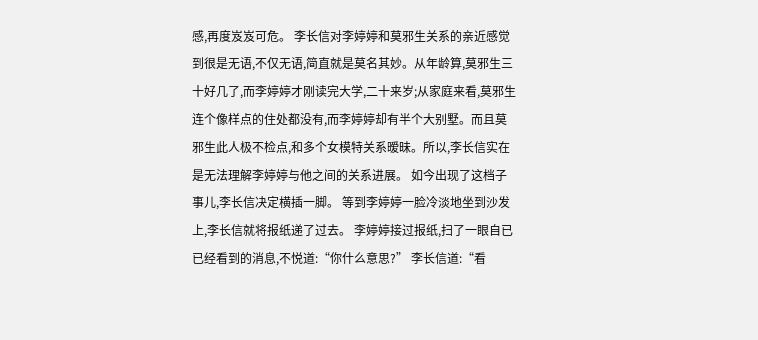感,再度岌岌可危。 李长信对李婷婷和莫邪生关系的亲近感觉到很是无语,不仅无语,简直就是莫名其妙。从年龄算,莫邪生三十好几了,而李婷婷才刚读完大学,二十来岁;从家庭来看,莫邪生连个像样点的住处都没有,而李婷婷却有半个大别墅。而且莫邪生此人极不检点,和多个女模特关系暧昧。所以,李长信实在是无法理解李婷婷与他之间的关系进展。 如今出现了这档子事儿,李长信决定横插一脚。 等到李婷婷一脸冷淡地坐到沙发上,李长信就将报纸递了过去。 李婷婷接过报纸,扫了一眼自已已经看到的消息,不悦道:“你什么意思?” 李长信道:“看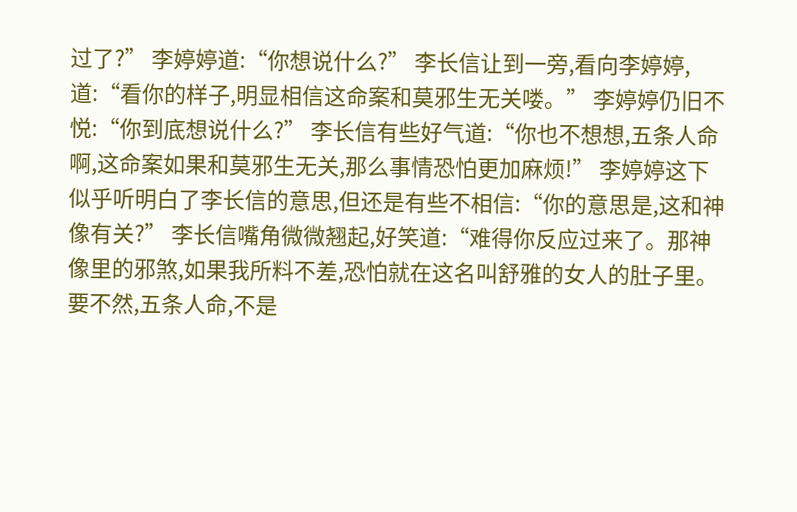过了?” 李婷婷道:“你想说什么?” 李长信让到一旁,看向李婷婷,道:“看你的样子,明显相信这命案和莫邪生无关喽。” 李婷婷仍旧不悦:“你到底想说什么?” 李长信有些好气道:“你也不想想,五条人命啊,这命案如果和莫邪生无关,那么事情恐怕更加麻烦!” 李婷婷这下似乎听明白了李长信的意思,但还是有些不相信:“你的意思是,这和神像有关?” 李长信嘴角微微翘起,好笑道:“难得你反应过来了。那神像里的邪煞,如果我所料不差,恐怕就在这名叫舒雅的女人的肚子里。要不然,五条人命,不是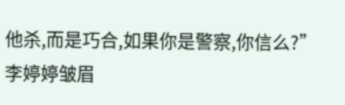他杀,而是巧合,如果你是警察,你信么?” 李婷婷皱眉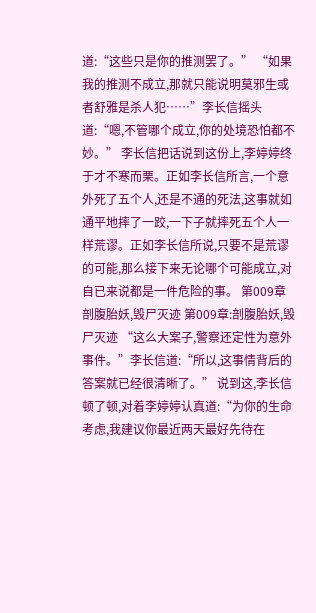道:“这些只是你的推测罢了。” “如果我的推测不成立,那就只能说明莫邪生或者舒雅是杀人犯……”李长信摇头道:“嗯,不管哪个成立,你的处境恐怕都不妙。” 李长信把话说到这份上,李婷婷终于才不寒而栗。正如李长信所言,一个意外死了五个人,还是不通的死法,这事就如通平地摔了一跤,一下子就摔死五个人一样荒谬。正如李长信所说,只要不是荒谬的可能,那么接下来无论哪个可能成立,对自已来说都是一件危险的事。 第009章 剖腹胎妖,毁尸灭迹 第009章:剖腹胎妖,毁尸灭迹 “这么大案子,警察还定性为意外事件。”李长信道:“所以,这事情背后的答案就已经很清晰了。” 说到这,李长信顿了顿,对着李婷婷认真道:“为你的生命考虑,我建议你最近两天最好先待在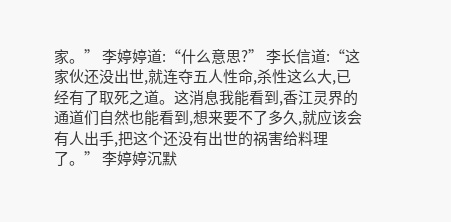家。” 李婷婷道:“什么意思?” 李长信道:“这家伙还没出世,就连夺五人性命,杀性这么大,已经有了取死之道。这消息我能看到,香江灵界的通道们自然也能看到,想来要不了多久,就应该会有人出手,把这个还没有出世的祸害给料理了。” 李婷婷沉默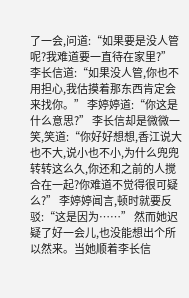了一会,问道:“如果要是没人管呢?我难道要一直待在家里?” 李长信道:“如果没人管,你也不用担心,我估摸着那东西肯定会来找你。” 李婷婷道:“你这是什么意思?” 李长信却是微微一笑,笑道:“你好好想想,香江说大也不大,说小也不小,为什么兜兜转转这么久,你还和之前的人搅合在一起?你难道不觉得很可疑么?” 李婷婷闻言,顿时就要反驳:“这是因为……” 然而她迟疑了好一会儿,也没能想出个所以然来。当她顺着李长信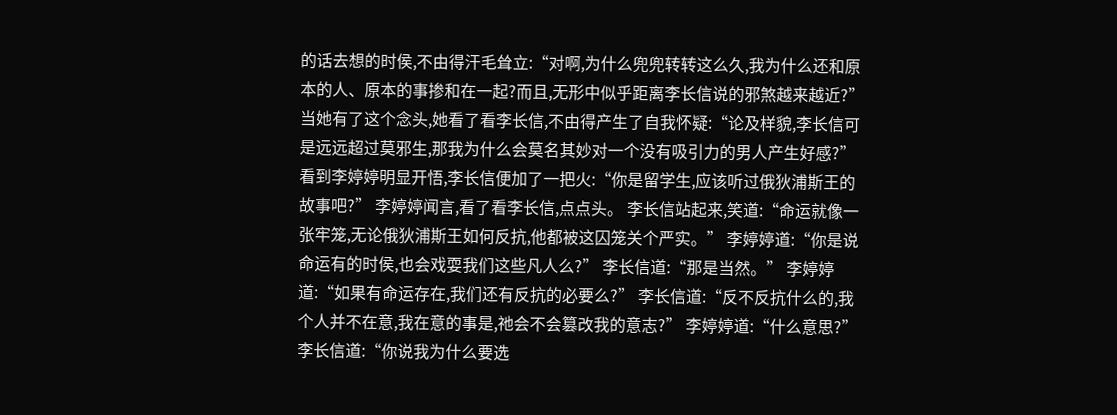的话去想的时侯,不由得汗毛耸立:“对啊,为什么兜兜转转这么久,我为什么还和原本的人、原本的事掺和在一起?而且,无形中似乎距离李长信说的邪煞越来越近?” 当她有了这个念头,她看了看李长信,不由得产生了自我怀疑:“论及样貌,李长信可是远远超过莫邪生,那我为什么会莫名其妙对一个没有吸引力的男人产生好感?” 看到李婷婷明显开悟,李长信便加了一把火:“你是留学生,应该听过俄狄浦斯王的故事吧?” 李婷婷闻言,看了看李长信,点点头。 李长信站起来,笑道:“命运就像一张牢笼,无论俄狄浦斯王如何反抗,他都被这囚笼关个严实。” 李婷婷道:“你是说命运有的时侯,也会戏耍我们这些凡人么?” 李长信道:“那是当然。” 李婷婷道:“如果有命运存在,我们还有反抗的必要么?” 李长信道:“反不反抗什么的,我个人并不在意,我在意的事是,祂会不会篡改我的意志?” 李婷婷道:“什么意思?” 李长信道:“你说我为什么要选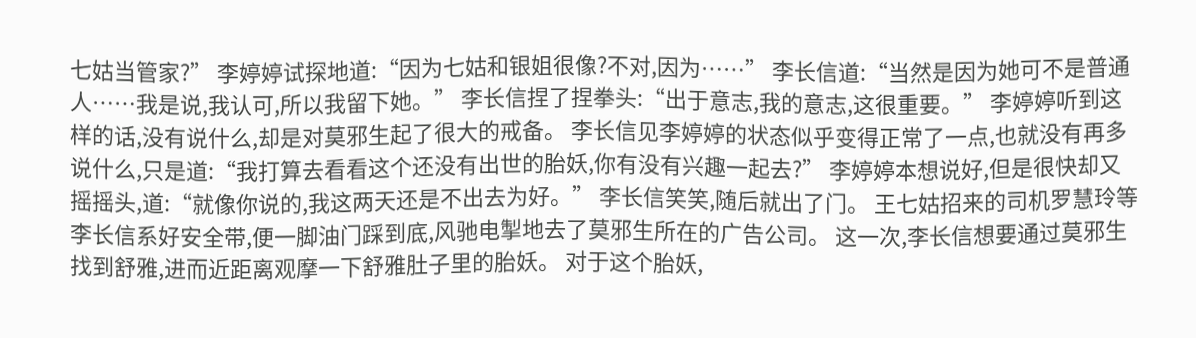七姑当管家?” 李婷婷试探地道:“因为七姑和银姐很像?不对,因为……” 李长信道:“当然是因为她可不是普通人……我是说,我认可,所以我留下她。” 李长信捏了捏拳头:“出于意志,我的意志,这很重要。” 李婷婷听到这样的话,没有说什么,却是对莫邪生起了很大的戒备。 李长信见李婷婷的状态似乎变得正常了一点,也就没有再多说什么,只是道:“我打算去看看这个还没有出世的胎妖,你有没有兴趣一起去?” 李婷婷本想说好,但是很快却又摇摇头,道:“就像你说的,我这两天还是不出去为好。” 李长信笑笑,随后就出了门。 王七姑招来的司机罗慧玲等李长信系好安全带,便一脚油门踩到底,风驰电掣地去了莫邪生所在的广告公司。 这一次,李长信想要通过莫邪生找到舒雅,进而近距离观摩一下舒雅肚子里的胎妖。 对于这个胎妖,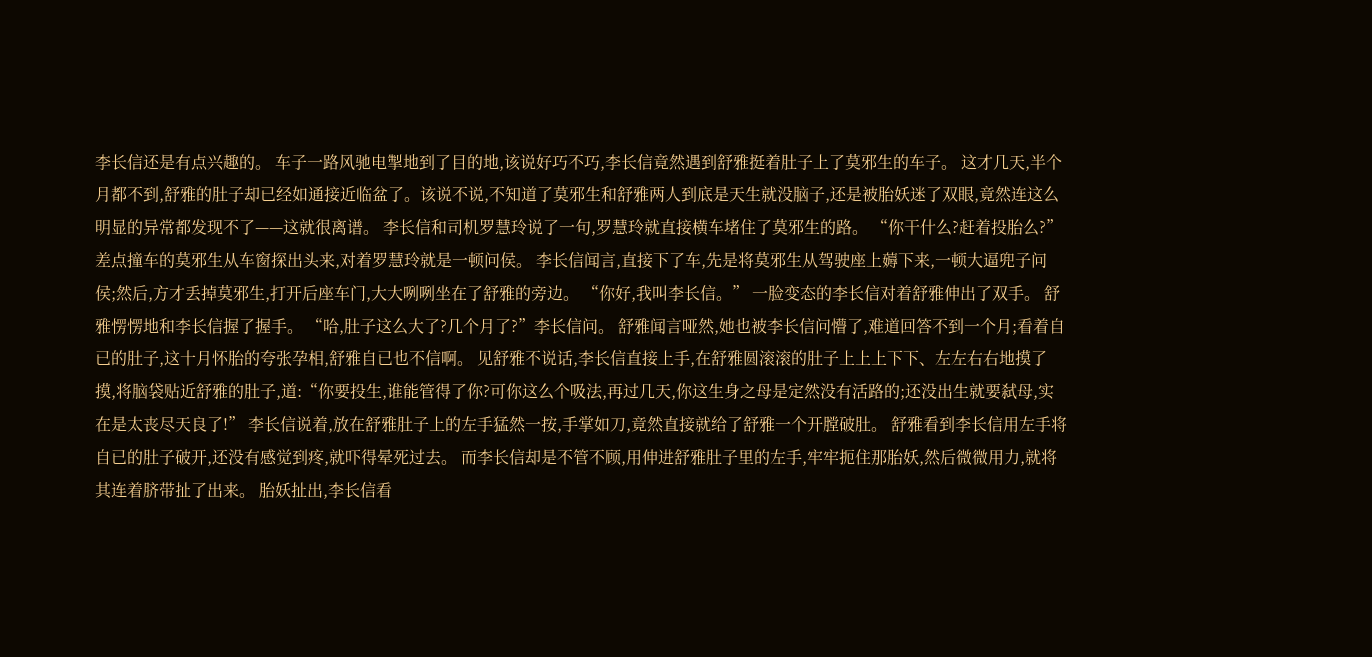李长信还是有点兴趣的。 车子一路风驰电掣地到了目的地,该说好巧不巧,李长信竟然遇到舒雅挺着肚子上了莫邪生的车子。 这才几天,半个月都不到,舒雅的肚子却已经如通接近临盆了。该说不说,不知道了莫邪生和舒雅两人到底是天生就没脑子,还是被胎妖迷了双眼,竟然连这么明显的异常都发现不了——这就很离谱。 李长信和司机罗慧玲说了一句,罗慧玲就直接横车堵住了莫邪生的路。 “你干什么?赶着投胎么?” 差点撞车的莫邪生从车窗探出头来,对着罗慧玲就是一顿问侯。 李长信闻言,直接下了车,先是将莫邪生从驾驶座上薅下来,一顿大逼兜子问侯;然后,方才丢掉莫邪生,打开后座车门,大大咧咧坐在了舒雅的旁边。 “你好,我叫李长信。” 一脸变态的李长信对着舒雅伸出了双手。 舒雅愣愣地和李长信握了握手。 “哈,肚子这么大了?几个月了?”李长信问。 舒雅闻言哑然,她也被李长信问懵了,难道回答不到一个月;看着自已的肚子,这十月怀胎的夸张孕相,舒雅自已也不信啊。 见舒雅不说话,李长信直接上手,在舒雅圆滚滚的肚子上上上下下、左左右右地摸了摸,将脑袋贴近舒雅的肚子,道:“你要投生,谁能管得了你?可你这么个吸法,再过几天,你这生身之母是定然没有活路的;还没出生就要弑母,实在是太丧尽天良了!” 李长信说着,放在舒雅肚子上的左手猛然一按,手掌如刀,竟然直接就给了舒雅一个开膛破肚。 舒雅看到李长信用左手将自已的肚子破开,还没有感觉到疼,就吓得晕死过去。 而李长信却是不管不顾,用伸进舒雅肚子里的左手,牢牢扼住那胎妖,然后微微用力,就将其连着脐带扯了出来。 胎妖扯出,李长信看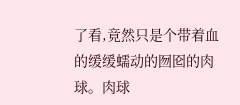了看,竟然只是个带着血的缓缓蠕动的囫囵的肉球。肉球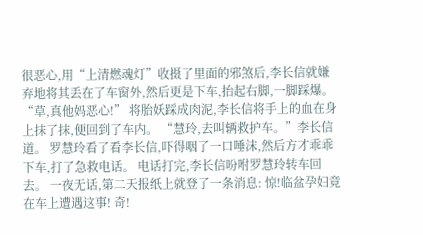很恶心,用“上清燃魂灯”收摄了里面的邪煞后,李长信就嫌弃地将其丢在了车窗外,然后更是下车,抬起右脚,一脚踩爆。 “草,真他妈恶心!” 将胎妖踩成肉泥,李长信将手上的血在身上抹了抹,便回到了车内。 “慧玲,去叫辆救护车。”李长信道。 罗慧玲看了看李长信,吓得咽了一口唾沫,然后方才乖乖下车,打了急救电话。 电话打完,李长信吩咐罗慧玲转车回去。 一夜无话,第二天报纸上就登了一条消息: 惊!临盆孕妇竟在车上遭遇这事! 奇!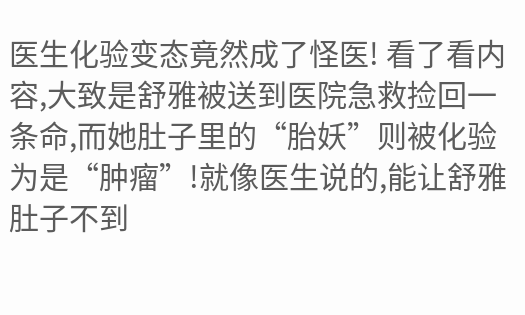医生化验变态竟然成了怪医! 看了看内容,大致是舒雅被送到医院急救捡回一条命,而她肚子里的“胎妖”则被化验为是“肿瘤”!就像医生说的,能让舒雅肚子不到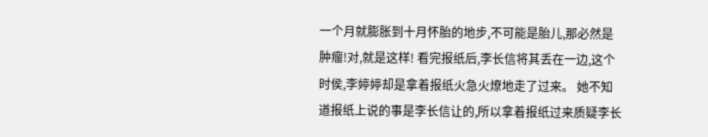一个月就膨胀到十月怀胎的地步,不可能是胎儿,那必然是肿瘤!对,就是这样! 看完报纸后,李长信将其丢在一边,这个时侯,李婷婷却是拿着报纸火急火燎地走了过来。 她不知道报纸上说的事是李长信让的,所以拿着报纸过来质疑李长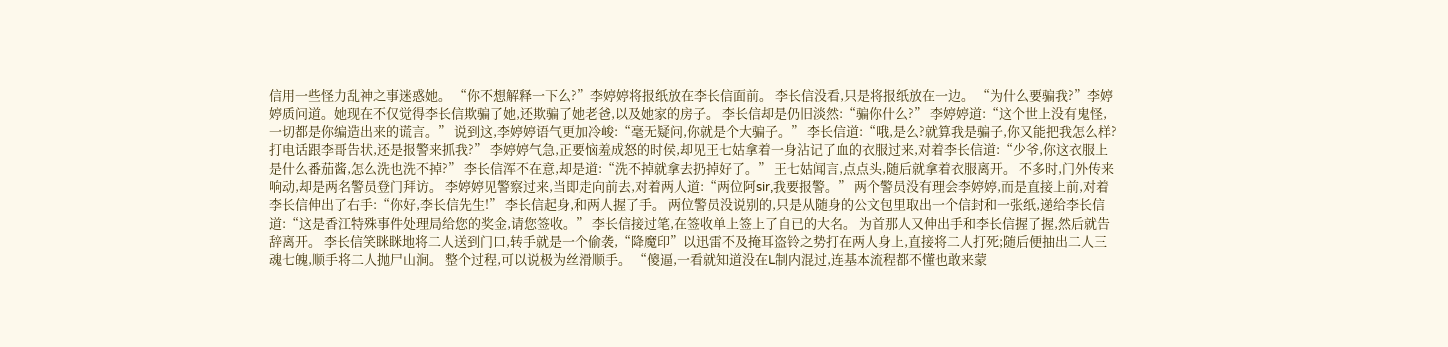信用一些怪力乱神之事迷惑她。 “你不想解释一下么?”李婷婷将报纸放在李长信面前。 李长信没看,只是将报纸放在一边。 “为什么要骗我?”李婷婷质问道。她现在不仅觉得李长信欺骗了她,还欺骗了她老爸,以及她家的房子。 李长信却是仍旧淡然:“骗你什么?” 李婷婷道:“这个世上没有鬼怪,一切都是你编造出来的谎言。” 说到这,李婷婷语气更加冷峻:“毫无疑问,你就是个大骗子。” 李长信道:“哦,是么?就算我是骗子,你又能把我怎么样?打电话跟李哥告状,还是报警来抓我?” 李婷婷气急,正要恼羞成怒的时侯,却见王七姑拿着一身沾记了血的衣服过来,对着李长信道:“少爷,你这衣服上是什么番茄酱,怎么洗也洗不掉?” 李长信浑不在意,却是道:“洗不掉就拿去扔掉好了。” 王七姑闻言,点点头,随后就拿着衣服离开。 不多时,门外传来响动,却是两名警员登门拜访。 李婷婷见警察过来,当即走向前去,对着两人道:“两位阿sir,我要报警。” 两个警员没有理会李婷婷,而是直接上前,对着李长信伸出了右手:“你好,李长信先生!” 李长信起身,和两人握了手。 两位警员没说别的,只是从随身的公文包里取出一个信封和一张纸,递给李长信道:“这是香江特殊事件处理局给您的奖金,请您签收。” 李长信接过笔,在签收单上签上了自已的大名。 为首那人又伸出手和李长信握了握,然后就告辞离开。 李长信笑眯眯地将二人送到门口,转手就是一个偷袭,“降魔印”以迅雷不及掩耳盗铃之势打在两人身上,直接将二人打死;随后便抽出二人三魂七魄,顺手将二人抛尸山涧。 整个过程,可以说极为丝滑顺手。 “傻逼,一看就知道没在L制内混过,连基本流程都不懂也敢来蒙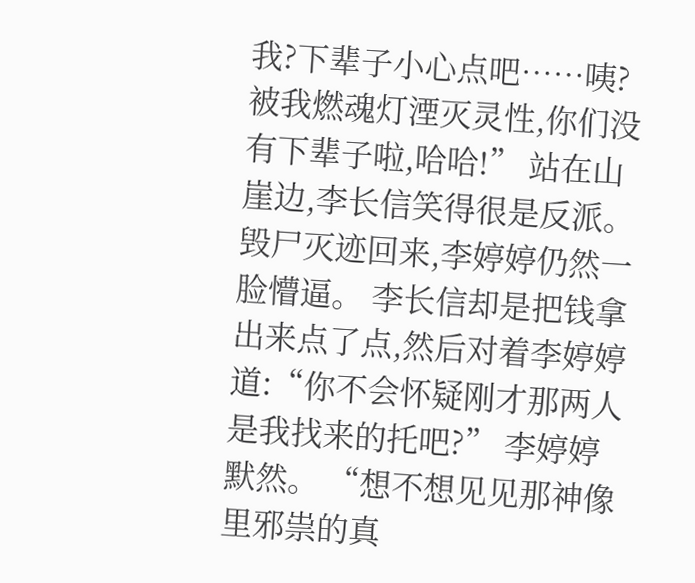我?下辈子小心点吧……咦?被我燃魂灯湮灭灵性,你们没有下辈子啦,哈哈!” 站在山崖边,李长信笑得很是反派。 毁尸灭迹回来,李婷婷仍然一脸懵逼。 李长信却是把钱拿出来点了点,然后对着李婷婷道:“你不会怀疑刚才那两人是我找来的托吧?” 李婷婷默然。 “想不想见见那神像里邪祟的真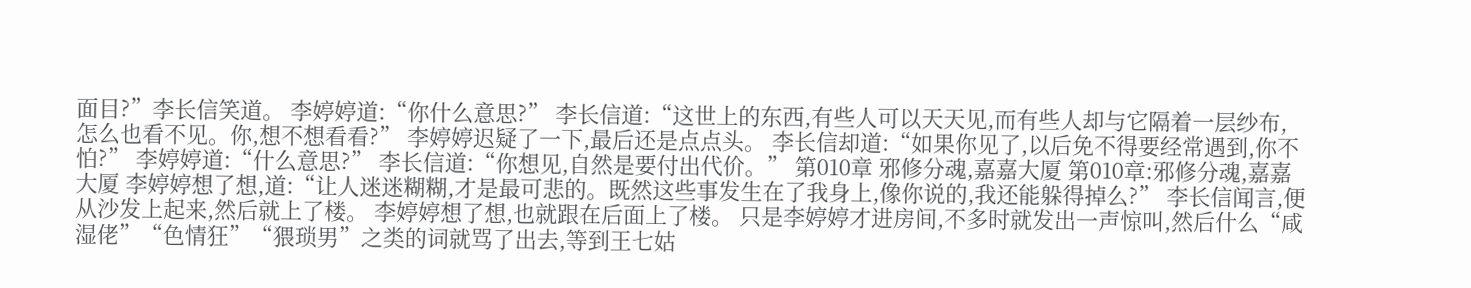面目?”李长信笑道。 李婷婷道:“你什么意思?” 李长信道:“这世上的东西,有些人可以天天见,而有些人却与它隔着一层纱布,怎么也看不见。你,想不想看看?” 李婷婷迟疑了一下,最后还是点点头。 李长信却道:“如果你见了,以后免不得要经常遇到,你不怕?” 李婷婷道:“什么意思?” 李长信道:“你想见,自然是要付出代价。” 第010章 邪修分魂,嘉嘉大厦 第010章:邪修分魂,嘉嘉大厦 李婷婷想了想,道:“让人迷迷糊糊,才是最可悲的。既然这些事发生在了我身上,像你说的,我还能躲得掉么?” 李长信闻言,便从沙发上起来,然后就上了楼。 李婷婷想了想,也就跟在后面上了楼。 只是李婷婷才进房间,不多时就发出一声惊叫,然后什么“咸湿佬”“色情狂”“猥琐男”之类的词就骂了出去,等到王七姑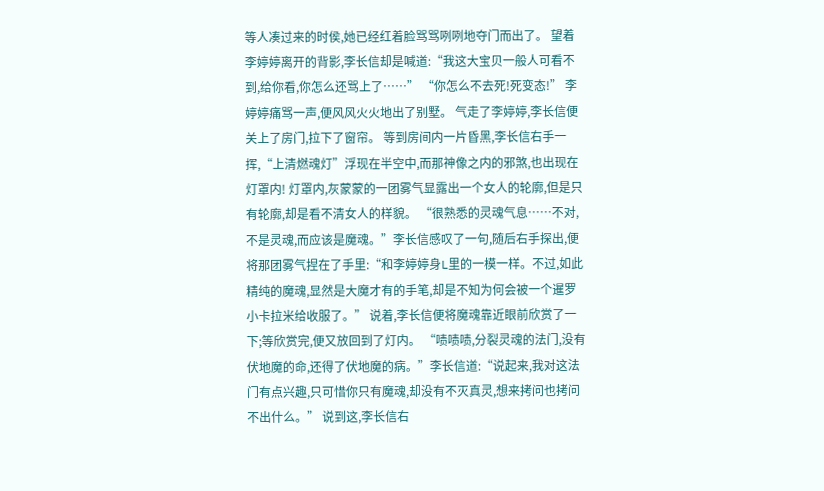等人凑过来的时侯,她已经红着脸骂骂咧咧地夺门而出了。 望着李婷婷离开的背影,李长信却是喊道:“我这大宝贝一般人可看不到,给你看,你怎么还骂上了……” “你怎么不去死!死变态!” 李婷婷痛骂一声,便风风火火地出了别墅。 气走了李婷婷,李长信便关上了房门,拉下了窗帘。 等到房间内一片昏黑,李长信右手一挥,“上清燃魂灯”浮现在半空中,而那神像之内的邪煞,也出现在灯罩内! 灯罩内,灰蒙蒙的一团雾气显露出一个女人的轮廓,但是只有轮廓,却是看不清女人的样貌。 “很熟悉的灵魂气息……不对,不是灵魂,而应该是魔魂。”李长信感叹了一句,随后右手探出,便将那团雾气捏在了手里:“和李婷婷身L里的一模一样。不过,如此精纯的魔魂,显然是大魔才有的手笔,却是不知为何会被一个暹罗小卡拉米给收服了。” 说着,李长信便将魔魂靠近眼前欣赏了一下;等欣赏完,便又放回到了灯内。 “啧啧啧,分裂灵魂的法门,没有伏地魔的命,还得了伏地魔的病。”李长信道:“说起来,我对这法门有点兴趣,只可惜你只有魔魂,却没有不灭真灵,想来拷问也拷问不出什么。” 说到这,李长信右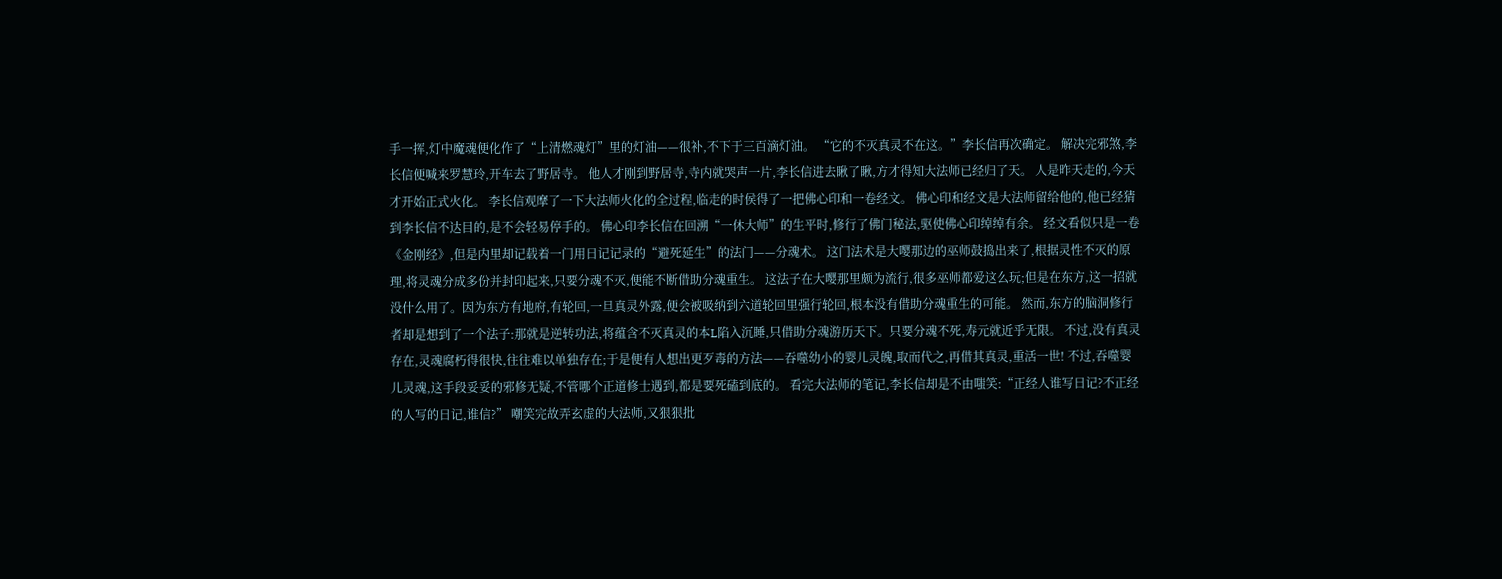手一挥,灯中魔魂便化作了“上清燃魂灯”里的灯油——很补,不下于三百滴灯油。 “它的不灭真灵不在这。”李长信再次确定。 解决完邪煞,李长信便喊来罗慧玲,开车去了野居寺。 他人才刚到野居寺,寺内就哭声一片,李长信进去瞅了瞅,方才得知大法师已经归了天。 人是昨天走的,今天才开始正式火化。 李长信观摩了一下大法师火化的全过程,临走的时侯得了一把佛心印和一卷经文。 佛心印和经文是大法师留给他的,他已经猜到李长信不达目的,是不会轻易停手的。 佛心印李长信在回溯“一休大师”的生平时,修行了佛门秘法,驱使佛心印绰绰有余。 经文看似只是一卷《金刚经》,但是内里却记载着一门用日记记录的“避死延生”的法门——分魂术。 这门法术是大嘤那边的巫师鼓捣出来了,根据灵性不灭的原理,将灵魂分成多份并封印起来,只要分魂不灭,便能不断借助分魂重生。 这法子在大嘤那里颇为流行,很多巫师都爱这么玩;但是在东方,这一招就没什么用了。因为东方有地府,有轮回,一旦真灵外露,便会被吸纳到六道轮回里强行轮回,根本没有借助分魂重生的可能。 然而,东方的脑洞修行者却是想到了一个法子:那就是逆转功法,将蕴含不灭真灵的本L陷入沉睡,只借助分魂游历天下。只要分魂不死,寿元就近乎无限。 不过,没有真灵存在,灵魂腐朽得很快,往往难以单独存在;于是便有人想出更歹毒的方法——吞噬幼小的婴儿灵魄,取而代之,再借其真灵,重活一世! 不过,吞噬婴儿灵魂,这手段妥妥的邪修无疑,不管哪个正道修士遇到,都是要死磕到底的。 看完大法师的笔记,李长信却是不由嗤笑:“正经人谁写日记?不正经的人写的日记,谁信?” 嘲笑完故弄玄虚的大法师,又狠狠批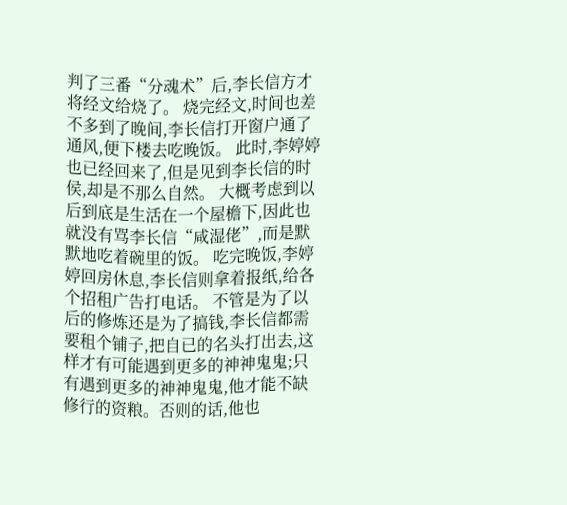判了三番“分魂术”后,李长信方才将经文给烧了。 烧完经文,时间也差不多到了晚间,李长信打开窗户通了通风,便下楼去吃晚饭。 此时,李婷婷也已经回来了,但是见到李长信的时侯,却是不那么自然。 大概考虑到以后到底是生活在一个屋檐下,因此也就没有骂李长信“咸湿佬”,而是默默地吃着碗里的饭。 吃完晚饭,李婷婷回房休息,李长信则拿着报纸,给各个招租广告打电话。 不管是为了以后的修炼还是为了搞钱,李长信都需要租个铺子,把自已的名头打出去,这样才有可能遇到更多的神神鬼鬼;只有遇到更多的神神鬼鬼,他才能不缺修行的资粮。否则的话,他也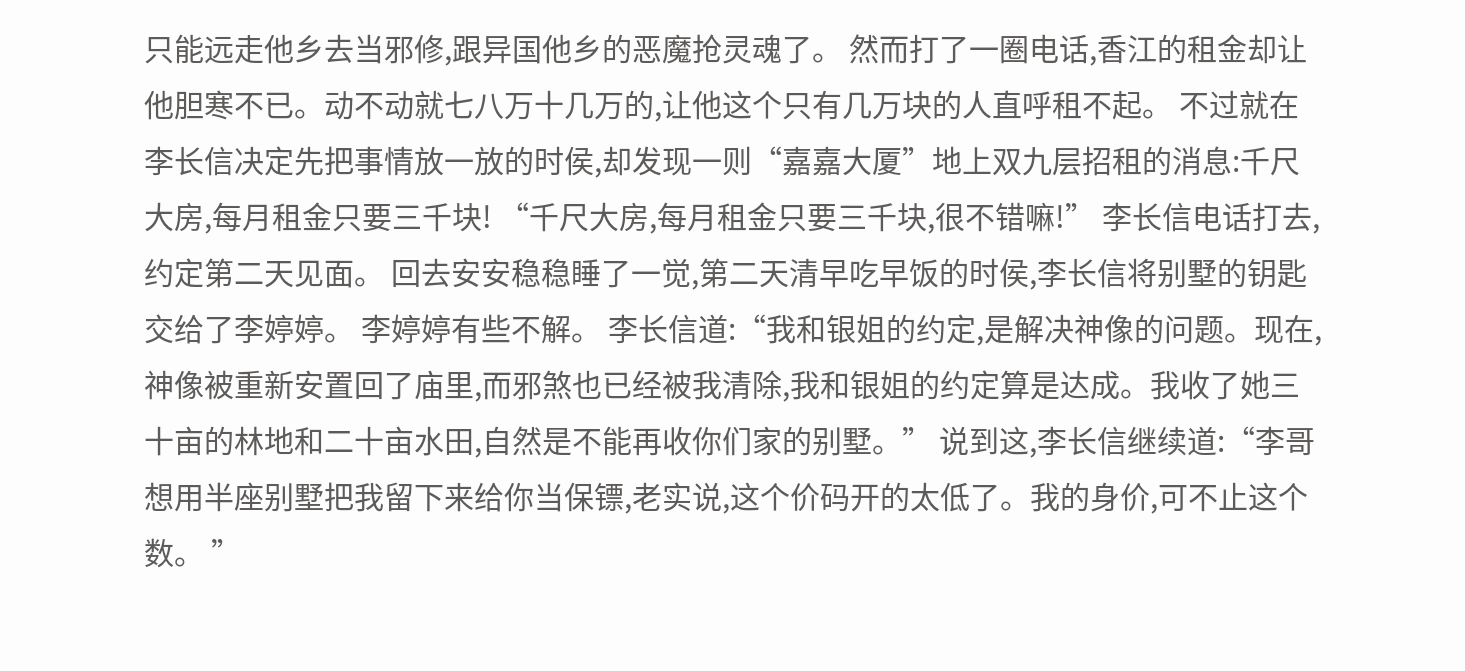只能远走他乡去当邪修,跟异国他乡的恶魔抢灵魂了。 然而打了一圈电话,香江的租金却让他胆寒不已。动不动就七八万十几万的,让他这个只有几万块的人直呼租不起。 不过就在李长信决定先把事情放一放的时侯,却发现一则“嘉嘉大厦”地上双九层招租的消息:千尺大房,每月租金只要三千块! “千尺大房,每月租金只要三千块,很不错嘛!” 李长信电话打去,约定第二天见面。 回去安安稳稳睡了一觉,第二天清早吃早饭的时侯,李长信将别墅的钥匙交给了李婷婷。 李婷婷有些不解。 李长信道:“我和银姐的约定,是解决神像的问题。现在,神像被重新安置回了庙里,而邪煞也已经被我清除,我和银姐的约定算是达成。我收了她三十亩的林地和二十亩水田,自然是不能再收你们家的别墅。” 说到这,李长信继续道:“李哥想用半座别墅把我留下来给你当保镖,老实说,这个价码开的太低了。我的身价,可不止这个数。 ”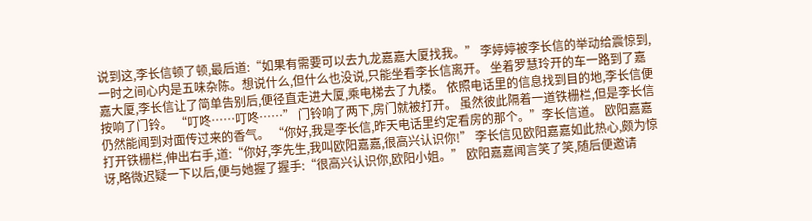说到这,李长信顿了顿,最后道:“如果有需要可以去九龙嘉嘉大厦找我。” 李婷婷被李长信的举动给震惊到,一时之间心内是五味杂陈。想说什么,但什么也没说,只能坐看李长信离开。 坐着罗慧玲开的车一路到了嘉嘉大厦,李长信让了简单告别后,便径直走进大厦,乘电梯去了九楼。 依照电话里的信息找到目的地,李长信便按响了门铃。 “叮咚……叮咚……” 门铃响了两下,房门就被打开。 虽然彼此隔着一道铁栅栏,但是李长信仍然能闻到对面传过来的香气。 “你好,我是李长信,昨天电话里约定看房的那个。”李长信道。 欧阳嘉嘉打开铁栅栏,伸出右手,道:“你好,李先生,我叫欧阳嘉嘉,很高兴认识你!” 李长信见欧阳嘉嘉如此热心,颇为惊讶,略微迟疑一下以后,便与她握了握手:“很高兴认识你,欧阳小姐。” 欧阳嘉嘉闻言笑了笑,随后便邀请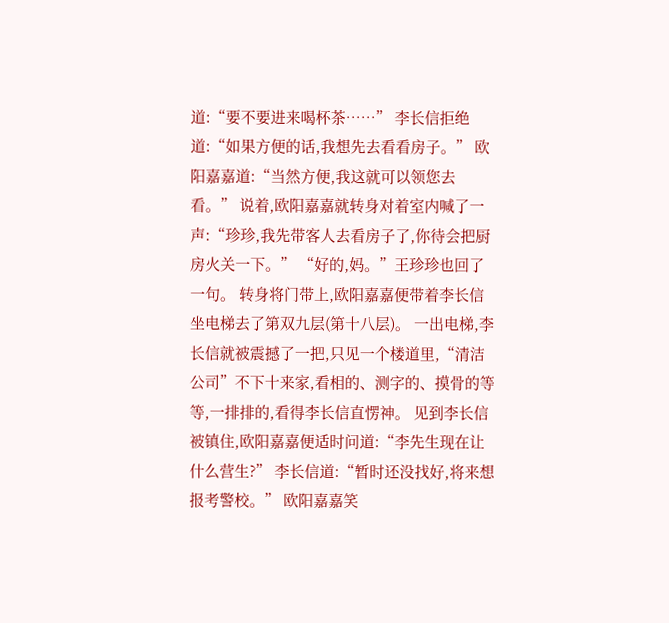道:“要不要进来喝杯茶……” 李长信拒绝道:“如果方便的话,我想先去看看房子。” 欧阳嘉嘉道:“当然方便,我这就可以领您去看。” 说着,欧阳嘉嘉就转身对着室内喊了一声:“珍珍,我先带客人去看房子了,你待会把厨房火关一下。” “好的,妈。”王珍珍也回了一句。 转身将门带上,欧阳嘉嘉便带着李长信坐电梯去了第双九层(第十八层)。 一出电梯,李长信就被震撼了一把,只见一个楼道里,“清洁公司”不下十来家,看相的、测字的、摸骨的等等,一排排的,看得李长信直愣神。 见到李长信被镇住,欧阳嘉嘉便适时问道:“李先生现在让什么营生?” 李长信道:“暂时还没找好,将来想报考警校。” 欧阳嘉嘉笑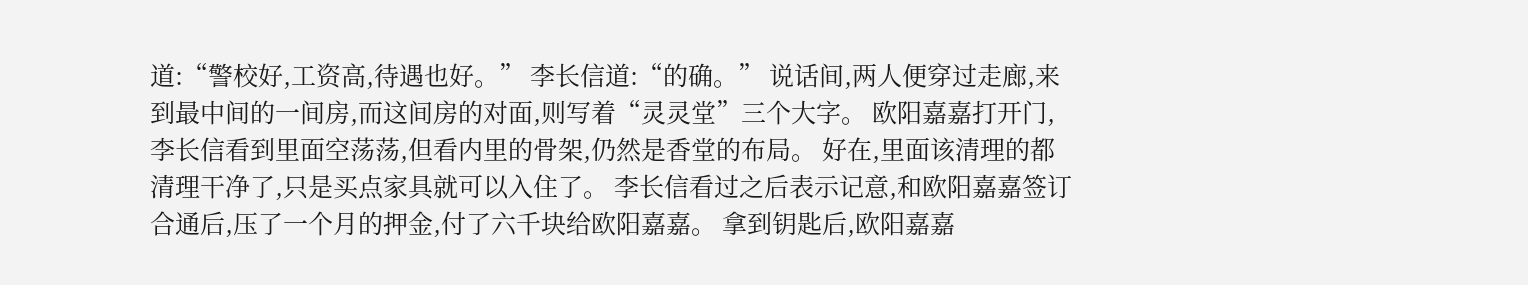道:“警校好,工资高,待遇也好。” 李长信道:“的确。” 说话间,两人便穿过走廊,来到最中间的一间房,而这间房的对面,则写着“灵灵堂”三个大字。 欧阳嘉嘉打开门,李长信看到里面空荡荡,但看内里的骨架,仍然是香堂的布局。 好在,里面该清理的都清理干净了,只是买点家具就可以入住了。 李长信看过之后表示记意,和欧阳嘉嘉签订合通后,压了一个月的押金,付了六千块给欧阳嘉嘉。 拿到钥匙后,欧阳嘉嘉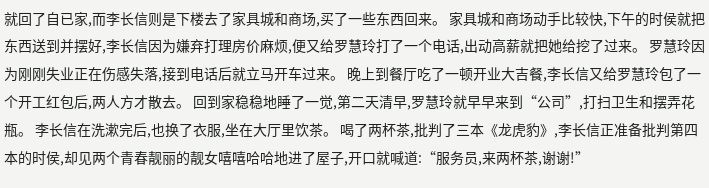就回了自已家,而李长信则是下楼去了家具城和商场,买了一些东西回来。 家具城和商场动手比较快,下午的时侯就把东西送到并摆好,李长信因为嫌弃打理房价麻烦,便又给罗慧玲打了一个电话,出动高薪就把她给挖了过来。 罗慧玲因为刚刚失业正在伤感失落,接到电话后就立马开车过来。 晚上到餐厅吃了一顿开业大吉餐,李长信又给罗慧玲包了一个开工红包后,两人方才散去。 回到家稳稳地睡了一觉,第二天清早,罗慧玲就早早来到“公司”,打扫卫生和摆弄花瓶。 李长信在洗漱完后,也换了衣服,坐在大厅里饮茶。 喝了两杯茶,批判了三本《龙虎豹》,李长信正准备批判第四本的时侯,却见两个青春靓丽的靓女嘻嘻哈哈地进了屋子,开口就喊道:“服务员,来两杯茶,谢谢!”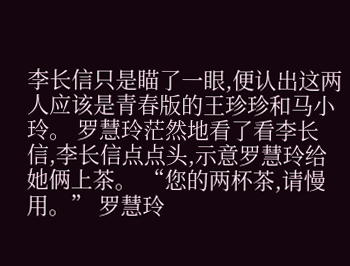李长信只是瞄了一眼,便认出这两人应该是青春版的王珍珍和马小玲。 罗慧玲茫然地看了看李长信,李长信点点头,示意罗慧玲给她俩上茶。 “您的两杯茶,请慢用。” 罗慧玲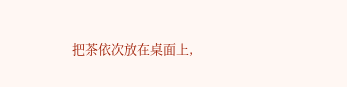把茶依次放在桌面上,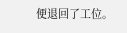便退回了工位。